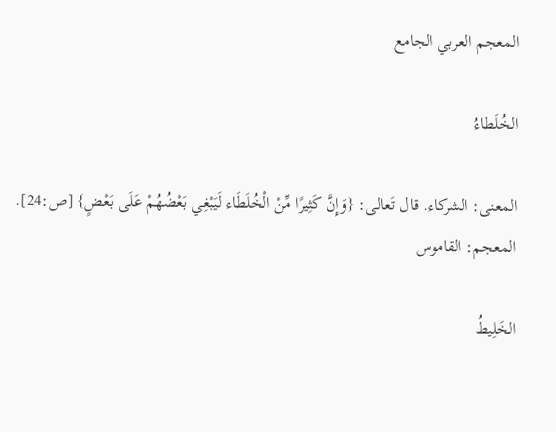المعجم العربي الجامع

الخُلَطاءُ

المعنى: الشركاء. قال تَعالى: {وَإِنَّ كَثِيرًا مِّنْ الْخُلَطَاء لَيَبْغِي بَعْضُهُمْ عَلَى بَعْضٍ} [ص:24].
المعجم: القاموس

الخَلِيطُ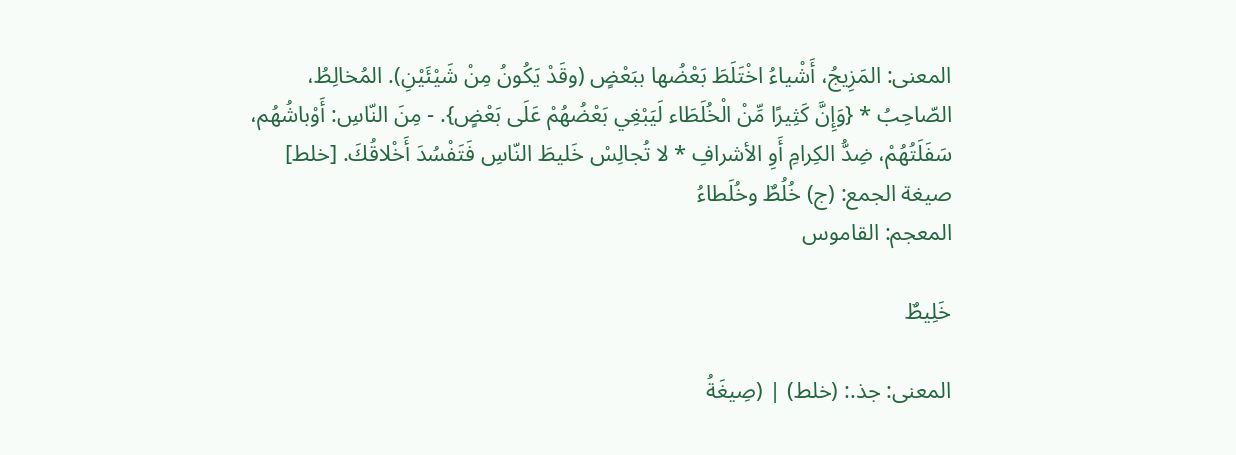المعنى: المَزِيجُ، أَشْياءُ اخْتَلَطَ بَعْضُها ببَعْضٍ (وقَدْ يَكُونُ مِنْ شَيْئَيْنِ). المُخالِطُ، الصّاحِبُ * {وَإِنَّ كَثِيرًا مِّنْ الْخُلَطَاء لَيَبْغِي بَعْضُهُمْ عَلَى بَعْضٍ}. - مِنَ النّاسِ: أَوْباشُهُم، سَفَلَتُهُمْ، ضِدُّ الكِرامِ أَوِ الأشرافِ * لا تُجالِسْ خَليطَ النّاسِ فَتَفْسُدَ أَخْلاقُكَ. [خلط]
صيغة الجمع: (ج) خُلُطٌ وخُلَطاءُ
المعجم: القاموس

خَلِيطٌ

المعنى: جذ.: (خلط) | (صِيغَةُ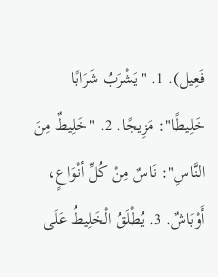فَعِيل). 1. "يَشْرَبُ شَرَابًا خَلِيطًا": مَزِيجًا. 2. "خَلِيطٌ مِنَ النَّاسِ": نَاسٌ مِنْ كُلِّ أنْوَاعٍ، أَوْبَاشٌ. 3. يُطْلَقُ الْخَلِيطُ عَلَى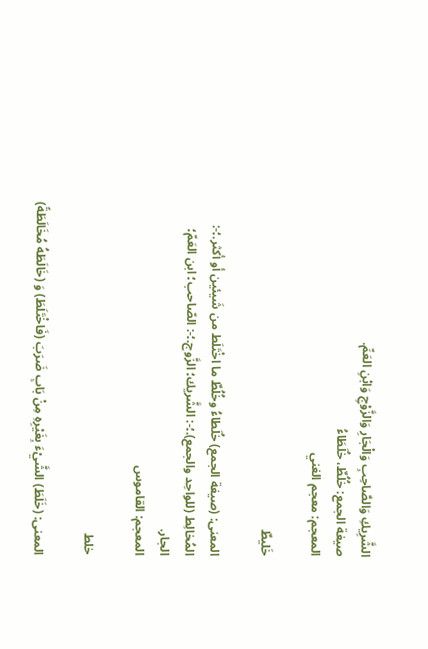الشَّرِيكِ وَالصَّاحِبِ وَالْجَارِ وَالزَّوْجِ وَابْنِ العَمِّ.
صيغة الجمع: خُلُطٌ، خُلَطَاءُ
المعجم: معجم الغني

خَليطٌ

المعنى: (صيغة الجمع) خُلَطاءُ وخُلُطٌ ما اخْتَلَط من شَيئين أو أكثر.؛-: المُخالِط (للواحِد والجمع).؛-: الشَّريك؛ الزَّوج.؛-: الصّاحب؛ ابن العَمّ؛ الجار.
المعجم: القاموس

خلط

المعنى: (خَلَطَ) الشَّيْءَ بِغَيْرِهِ مِنْ بَابِ ضَرَبَ (فَاخْتَلَطَ) وَ (خَالَطَهُ مُخَالَطَةً)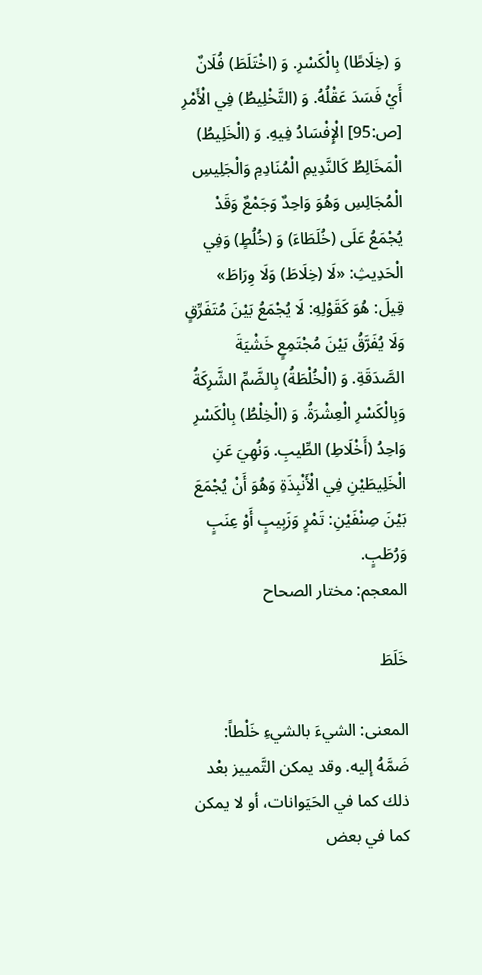وَ (خِلَاطًا) بِالْكَسْرِ. وَ (اخْتَلَطَ) فُلَانٌ أَيْ فَسَدَ عَقْلُهُ. وَ (التَّخْلِيطُ) فِي الْأَمْرِ [ص:95] الْإِفْسَادُ فِيهِ. وَ (الْخَلِيطُ) الْمَخَالِطُ كَالنَّدِيمِ الْمُنَادِمِ وَالْجَلِيسِ الْمُجَالِسِ وَهُوَ وَاحِدٌ وَجَمْعٌ وَقَدْ يُجْمَعُ عَلَى (خُلَطَاءَ) وَ (خُلُطٍ) وَفِي الْحَدِيثِ: «لَا (خِلَاطَ) وَلَا وِرَاطَ» قِيلَ: هُوَ كَقَوْلِهِ: لَا يُجْمَعُ بَيْنَ مُتَفَرِّقٍ وَلَا يُفَرَّقُ بَيْنَ مُجْتَمِعٍ خَشْيَةَ الصَّدَقَةِ. وَ (الْخُلْطَةُ) بِالضَّمِّ الشَّرِكَةُ وَبِالْكَسْرِ الْعِشْرَةُ. وَ (الْخِلْطُ) بِالْكَسْرِ وَاحِدُ (أَخْلَاطِ) الطِّيبِ. وَنُهِيَ عَنِ الْخَلِيطَيْنِ فِي الْأَنْبِذَةِ وَهُوَ أَنْ يُجْمَعَ بَيْنَ صِنْفَيْنِ: تَمْرٍ وَزَبِيبٍ أَوْ عِنَبٍ وَرُطَبٍ.
المعجم: مختار الصحاح

خَلَطَ

المعنى: الشيءَ بالشيءِ خَلْطاً: ضَمَّهُ إليه. وقد يمكن التَّمييز بعْد ذلك كما في الحَيَوانات، أو لا يمكن كما في بعض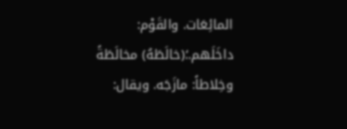المائِعَات. والقَوْم: داخَلَهم.؛(خالَطَهُ) مخالَطَةً وخِلاطاً: مازَجَه. ويقال: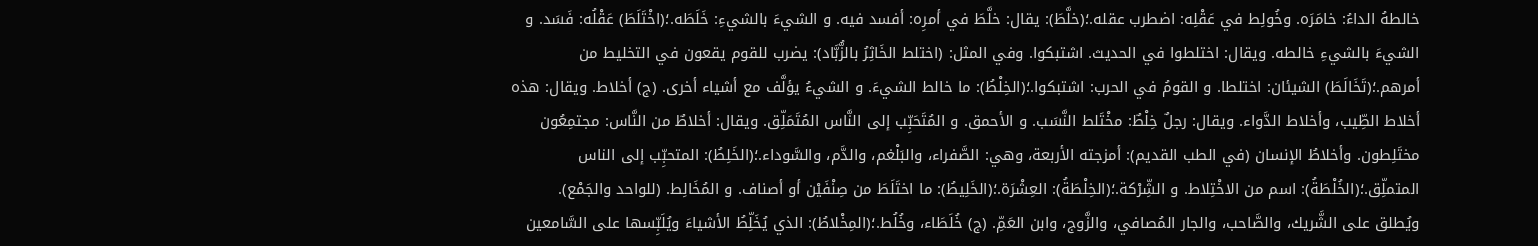خالطهُ الداءُ: خامَرَه. وخُولِط في عَقْلِه: اضطرب عقله.؛(خلَّطَ): يقال: خلَّطَ في أمرِه: أفسد فيه. و الشيءَ بالشيءِ: خَلَطَه.؛(اخْتَلَطَ) عَقْلُه: فَسَد. و الشيءَ بالشيءِ خالطه. ويقال: اختلطوا في الحديث. اشتبكوا. وفي المثل: (اختلط الخَاثِرُ بالزُّبَّاد): يضرب للقوم يقعون في التخليط من أمرهم.؛(تَخَالَطَ) الشيئان: اختلطا. و القومُ في الحرب: اشتبكوا.؛(الخِلْطُ): ما خالط الشيءَ. و الشيءُ يؤلَّف مع أشياء أخرى. (ج) أخلاط. ويقال: هذه أخلاط الطِّيب، وأخلاط الدَّواء. ويقال: رجلٌ خِلْطٌ: مخْتَلط النَّسَب. و الأحمق. و المُتَحَبِّب إلى النَّاس المُتَمَلِّق. ويقال: أخلاطٌ من النَّاس: مجتمِعُون مختَلِطون. وأخلاطُ الإنسان (في الطب القديم): أمزجته الأربعة، وهي: الصَّفراء، والبَلْغم، والدَّم، والسَّوداء.؛(الخَلِطُ): المتحبِّب إلى الناس المتملِّق.؛(الخُلْطَةُ): اسم من الاخْتِلاط. و الشِّرْكة.؛(الخِلْطَةُ): العِشْرَة.؛(الخَلِيطُ): ما اختَلَطَ من صِنْفَيْن أو أصناف. و المُخَالِط. (للواحد والجَمْع). ويُطلق على الشَّريك، والصَّاحب، والجار المُصافي، والزَّوج، وابن العَمِّ. (ج) خُلَطَاء، وخُلُط.؛(المِخْلاطُ): الذي يُخَلِّطُ الأشياءَ ويُلَبِّسها على السَّامعين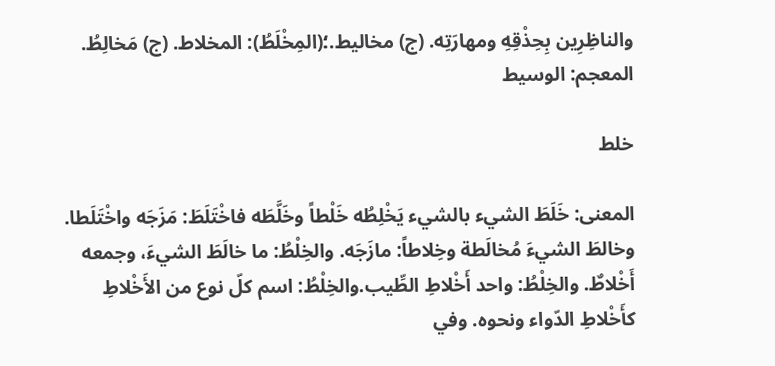والناظِرِين بِحِذْقِهِ ومهارَتِه. (ج) مخاليط.؛(المِخْلَطُ): المخلاط. (ج) مَخالِطُ.
المعجم: الوسيط

خلط

المعنى: خَلَطَ الشيء بالشيء يَخْلِطُه خَلْطاً وخَلَّطَه فاخْتَلَطَ: مَزَجَه واخْتَلَطا. وخالطَ الشيءَ مُخالَطة وخِلاطاً: مازَجَه. والخِلْطُ: ما خالَطَ الشيءَ، وجمعه أَخْلاطٌ. والخِلْطُ: واحد أَخْلاطِ الطِّيب.والخِلْطُ: اسم كلّ نوع من الأَخْلاطِ كأَخْلاطِ الدّواء ونحوه. وفي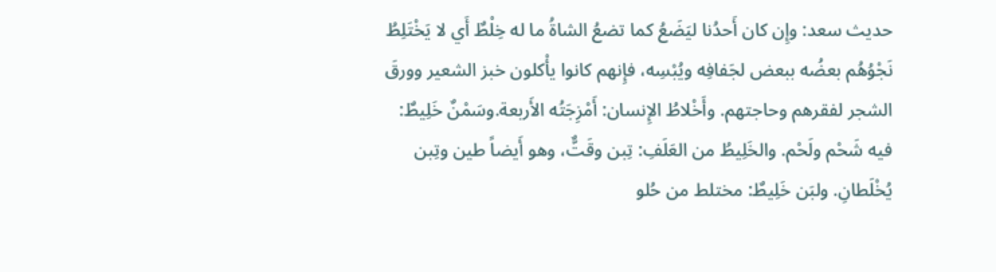حديث سعد: وإِن كان أَحدُنا ليَضَعُ كما تضعُ الشاةُ ما له خِلْطٌ أَي لا يَخْتَلِطُ نَجْوُهُم بعضُه ببعض لجَفافِه ويُبْسِه، فإِنهم كانوا يأْكلون خبز الشعير وورقَ الشجر لفقرهم وحاجتهم. وأَخْلاطُ الإِنسان: أَمْزِجَتُه الأَربعة.وسَمْنٌ خَلِيطٌ: فيه شَحْم ولَحْم. والخَلِيطُ من العَلَفِ: تِبن وقَتٌّ، وهو أَيضاً طين وتِبن يُخْلَطانِ. ولبَن خَلِيطٌ: مختلط من حُلو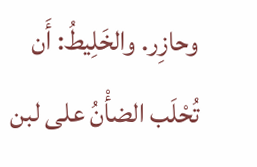وحازِر. والخَلِيطُ: أَن تُحْلَب الضأْنُ على لبن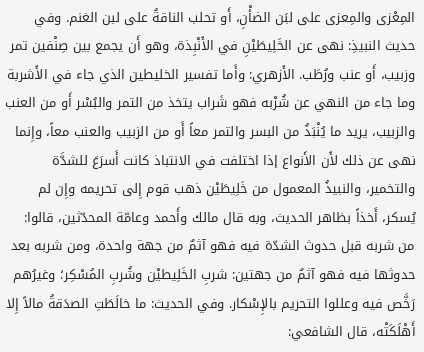المِعْزى والمِعزى على لبَن الضأْنِ، أَو تحلب الناقةُ على لبن الغنم. وفي حديث النبيذِ: نهى عن الخَلِيطَيْنِ في الأَنْبِذة، وهو أَن يجمع بين صِنْفين تمر وزبيب، أَو عنب ورُطَب. الأَزهري: وأَما تفسير الخليطين الذي جاء في الأَشربة وما جاء من النهي عن شُرْبه فهو شَراب يتخذ من التمر والبُسْر أَو من العنب والزبيب، يريد ما يُنْبَذُ من البسر والتمر معاً أَو من الزبيب والعنب معاً، وإِنما نهى عن ذلك لأَن الأَنواع إذا اختلفت في الانتباذ كانت أَسرَعَ للشدَّة والتخمير، والنبيذُ المعمول من خَلِيطَيْن ذهب قوم إِلى تحريمه وإِن لم يُسكر، أَخذاً بظاهر الحديث، وبه قال مالك وأَحمد وعامّة المحدّثين، قالوا: من شربه قبل حدوث الشدّة فيه فهو آثمٌ من جهة واحدة، ومن شربه بعد حدوثها فيه فهو آثمٌ من جهتين: شربِ الخَلِيطيْن وشُربِ المُسْكِر؛ وغيرُهم رَخَّص فيه وعللوا التحريم بالإِسْكار. وفي الحديث: ما خالَطَتِ الصدَقةُ مالاً إِلا أَهْلَكَتْه، قال الشافعي: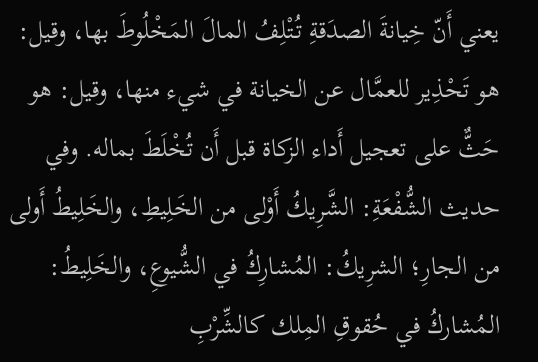يعني أَنّ خِيانةَ الصدَقةِ تُتْلِفُ المالَ المَخْلُوطَ بها، وقيل: هو تَحْذِير للعمَّال عن الخيانة في شيء منها، وقيل: هو حَثٌّ على تعجيل أَداء الزكاة قبل أَن تُخْلَطَ بماله. وفي حديث الشُّفْعَةِ: الشَّرِيكُ أَوْلى من الخَلِيطِ، والخَلِيطُ أَولى من الجارِ؛ الشرِيكُ: المُشارِكُ في الشُّيوعِ، والخَلِيطُ: المُشاركُ في حُقوقِ المِلك كالشِّرْبِ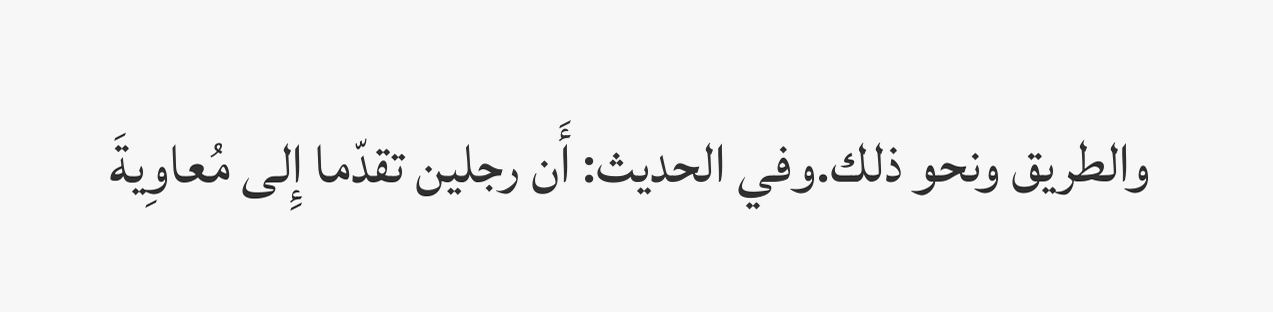والطريق ونحو ذلك.وفي الحديث: أَن رجلين تقدّما إِلى مُعاوِيةَ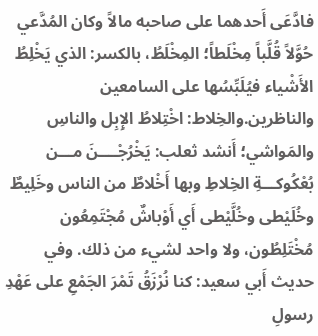فادَّعَى أَحدهما على صاحبه مالاً وكان المُدَّعي حُوَّلاً قُلَّباً مِخْلَطاً؛ المِخْلَطُ، بالكسر: الذي يَخْلِطُ الأَشْياء فيُلَبِّسُها على السامعين والناظرين.والخِلاط: اخْتِلاطُ الإِبِل والناسِ والمَواشي؛ أَنشد ثعلب: يَخْرُجْــــنَ مـــن بُعْكُوكـــةِ الخِلاطِ وبها أَخْلاطٌ من الناس وخَلِيطٌ وخُلَيْطى وخُلَّيْطى أَي أَوْباشٌ مُجْتَمِعُون مُخْتَلِطُون، ولا واحد لشيء من ذلك. وفي حديث أَبي سعيد: كنا نُرْزَقُ تَمْرَ الجَمْعِ على عَهْدِ رسولِ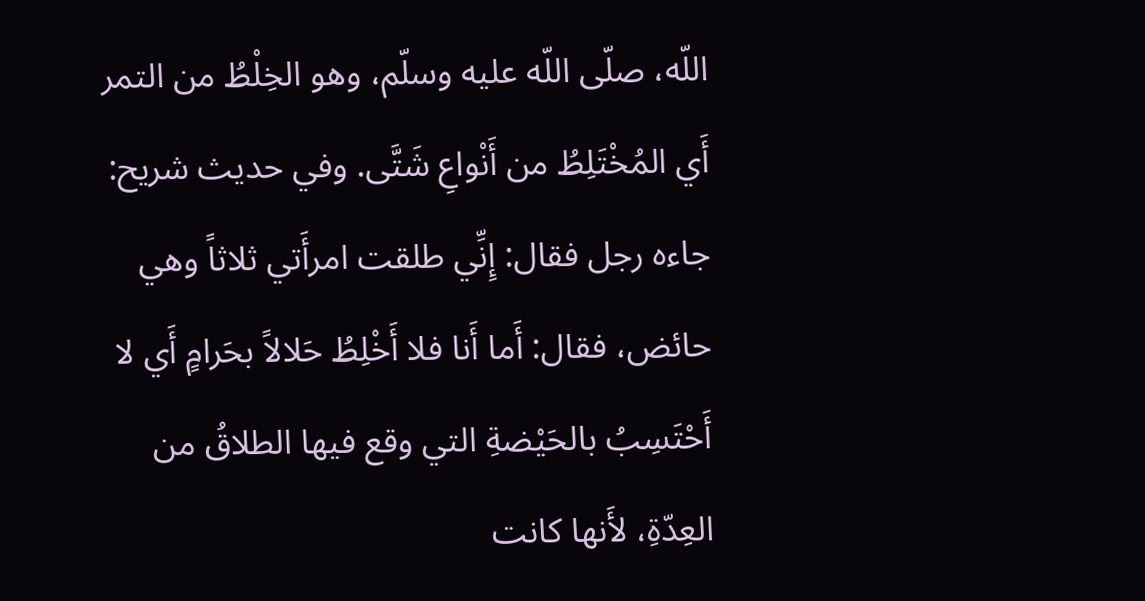اللّه، صلّى اللّه عليه وسلّم، وهو الخِلْطُ من التمر أَي المُخْتَلِطُ من أَنْواعِ شَتَّى. وفي حديث شريح: جاءه رجل فقال: إِنِّي طلقت امرأَتي ثلاثاً وهي حائض، فقال: أَما أَنا فلا أَخْلِطُ حَلالاً بحَرامٍ أَي لا أَحْتَسِبُ بالحَيْضةِ التي وقع فيها الطلاقُ من العِدّةِ، لأَنها كانت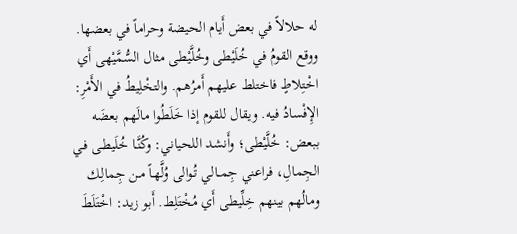له حلالاً في بعض أَيام الحيضة وحراماً في بعضها. ووقع القومُ في خُلَيْطى وخُلَّيْطى مثال السُّمَّيْهى أَي اخْتِلاطٍ فاختلط عليهم أَمرُهم. والتخْلِيطُ في الأَمْرِ: الإِفْسادُ فيه. ويقال للقوم إذا خَلَطُوا مالَهم بعضَه ببعض: خُلَّيْطى؛ وأَنشد اللحياني: وكُنَّـا خُلَيطـى فـي الجِمالِ، فراعني جِمــالي تُـوالى وُلَّهـاً مـن جِمالِـك ومالُهم بينهم خِلِّيطى أَي مُخْتَلِط. أَبو زيد: اخْتَلَطَ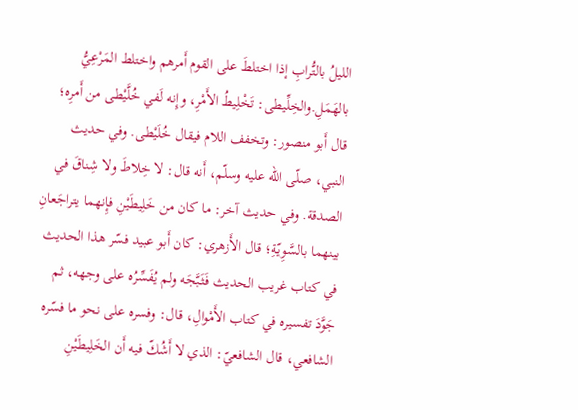الليلُ بالتُّرابِ إذا اختلطَ على القوم أَمرهم واختلط المَرْعِيُّ بالهَمَلِ.والخِلِّيطى: تَخْلِيطُ الأَمْرِ، وإِنه لَفي خُلَّيْطى من أَمرِه؛ قال أَبو منصور: وتخفف اللام فيقال خُلَيْطى. وفي حديث النبي، صلّى اللّه عليه وسلّم، أَنه قال: لا خِلاطَ ولا شِناقَ في الصدقة. وفي حديث آخر: ما كان من خَلِيطَيْنِ فإِنهما يتراجَعانِ بينهما بالسَّوِيّةِ؛ قال الأَزهري: كان أَبو عبيد فسّر هذا الحديث في كتاب غريب الحديث فَثَبَّجَه ولم يُفَسِّرُه على وجهه، ثم جَوَّدَ تفسيره في كتاب الأَمْوالِ، قال: وفسره على نحو ما فسّره الشافعي، قال الشافعيّ: الذي لا أَشُكّ فيه أَن الخَلِيطَيْنِ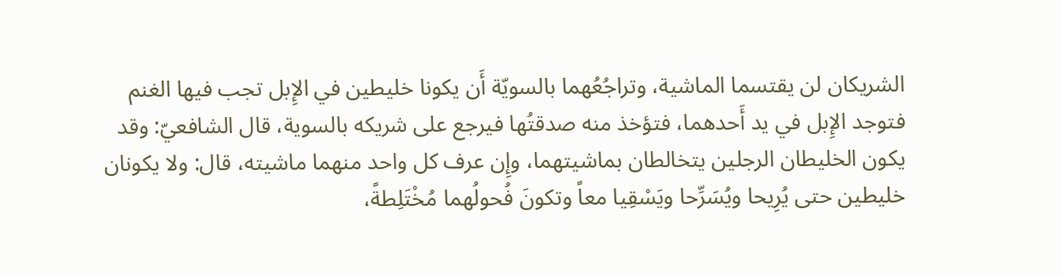الشريكان لن يقتسما الماشية، وتراجُعُهما بالسويّة أَن يكونا خليطين في الإِبل تجب فيها الغنم فتوجد الإِبل في يد أَحدهما، فتؤخذ منه صدقتُها فيرجع على شريكه بالسوية، قال الشافعيّ: وقد يكون الخليطان الرجلين يتخالطان بماشيتهما، وإِن عرف كل واحد منهما ماشيته، قال: ولا يكونان خليطين حتى يُرِيحا ويُسَرِّحا ويَسْقِيا معاً وتكونَ فُحولُهما مُخْتَلِطةً،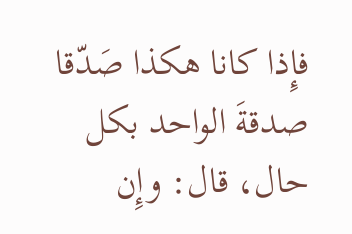فإِذا كانا هكذا صَدّقا صدقةَ الواحد بكل حال، قال: وإِن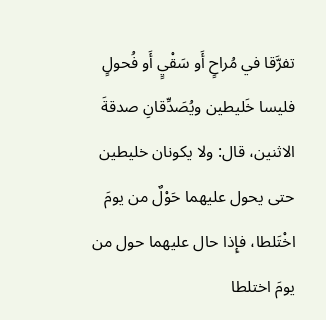تفرَّقا في مُراحٍ أَو سَقْيٍ أَو فُحولٍ فليسا خَليطين ويُصَدِّقانِ صدقةَ الاثنين، قال: ولا يكونان خليطين حتى يحول عليهما حَوْلٌ من يومَ اخْتَلطا، فإِذا حال عليهما حول من يومَ اختلطا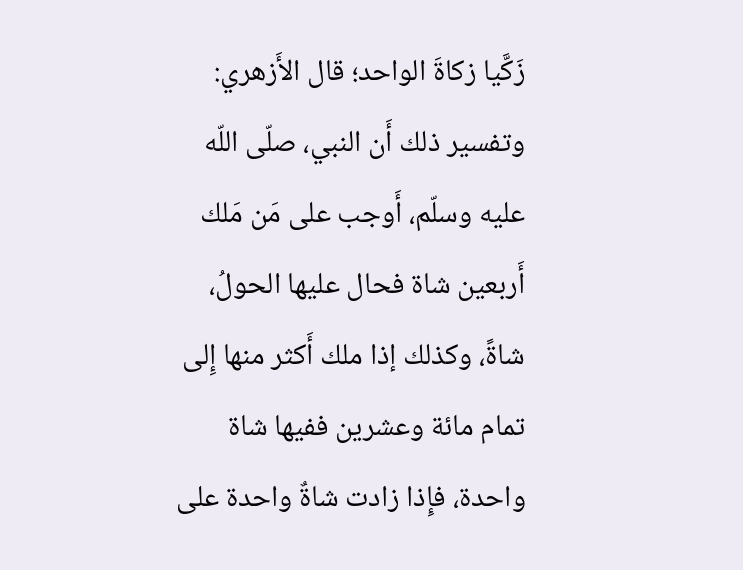زَكَّيا زكاةَ الواحد؛ قال الأَزهري: وتفسير ذلك أَن النبي، صلّى اللّه عليه وسلّم، أَوجب على مَن مَلك أَربعين شاة فحال عليها الحولُ، شاةً، وكذلك إذا ملك أَكثر منها إِلى تمام مائة وعشرين ففيها شاة واحدة، فإِذا زادت شاةٌ واحدة على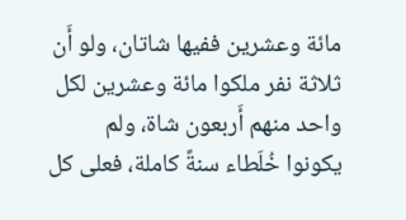مائة وعشرين ففيها شاتان، ولو أَن ثلاثة نفر ملكوا مائة وعشرين لكل واحد منهم أَربعون شاة، ولم يكونوا خُلَطاء سنةً كاملة، فعلى كل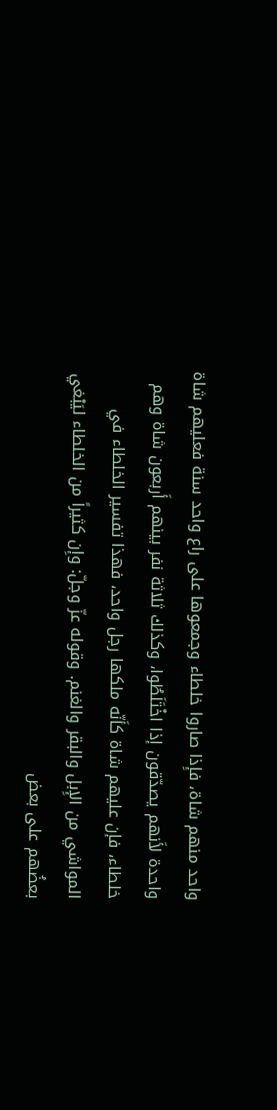واحد منهم شاة، فإِذا صاروا خلطاء وجمعوها على راع واحد سنة فعليهم شاة واحدة لأَنهم يصدّقون إذا اخْتَلَطُوا، وكذلك ثلاثة نفر بينهم أَربعون شاة وهم خلطاء، فإن عليهم شاة كأَنّه ملكها رجل واحد، فهذا تفسير الخلطاء في المواشي من الإِبل والبقر والغنم. وقوله عزّ وجلّ: وإِن كثيراً من الخلطاء ليَبْغي بعضُهم على بعض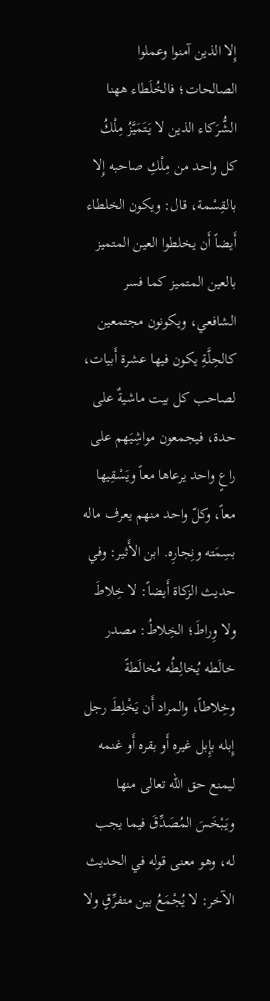إِلا الذين آمنوا وعملوا الصالحات؛ فالخُلَطاء ههنا الشُّرَكاء الذين لا يَتَمَيَّزُ مِلْكُ كل واحد من مِلْكِ صاحبه إِلا بالقِسْمة، قال: ويكون الخلطاء أَيضاً أَن يخلطوا العين المتميز بالعين المتميز كما فسر الشافعي، ويكونون مجتمعين كالحِلَّةِ يكون فيها عشرة أَبيات، لصاحب كل بيت ماشيةٌ على حدة، فيجمعون مواشِيَهم على راعٍ واحد يرعاها معاً ويَسْقِيها معاً، وكلّ واحد منهم يعرف ماله بسِمَته ونِجارِه. ابن الأَثير: وفي حديث الزكاة أَيضاً: لا خِلاطَ ولا وِراطَ؛ الخِلاطُ: مصدر خالَطه يُخالِطُه مُخالَطةً وخِلاطاً، والمراد أَن يَخْلِطَ رجل إِبله بإِبل غيره أَو بقره أَو غنمه ليمنع حق اللّه تعالى منها ويَبْخَسَ المُصَدِّقَ فيما يجب له، وهو معنى قوله في الحديث الآخر: لا يُجْمَعُ بين متفرِّقٍ ولا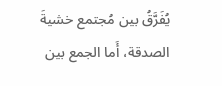يُفَرَّقُ بين مُجتمع خشيةَ الصدقة، أَما الجمع بين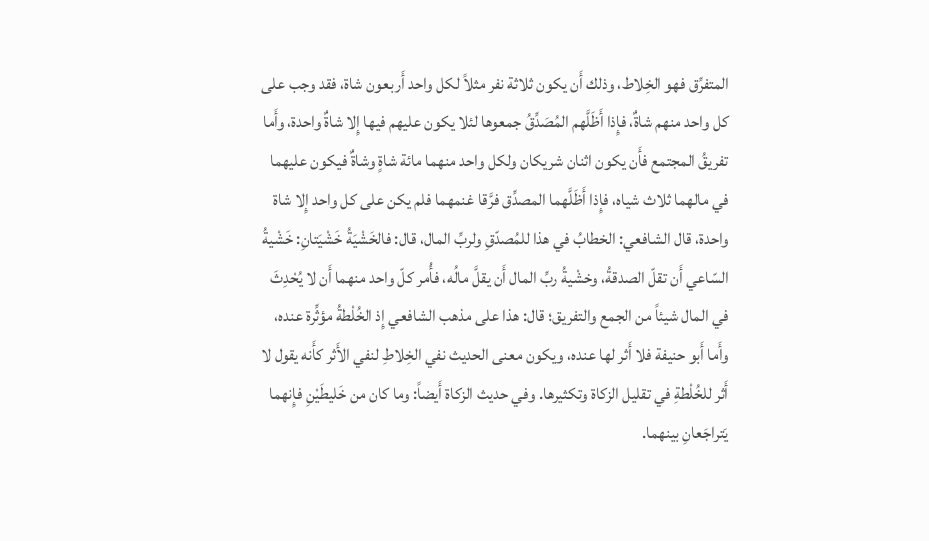المتفرِّق فهو الخِلاط، وذلك أَن يكون ثلاثة نفر مثلاً لكل واحد أَربعون شاة، فقد وجب على كل واحد منهم شاةٌ، فإِذا أَظَلَّهم المُصَدِّقُ جمعوها لئلا يكون عليهم فيها إِلا شاةٌ واحدة، وأَما تفريقُ المجتمع فأَن يكون اثنان شريكان ولكل واحد منهما مائة شاةٍ وشاةٌ فيكون عليهما في مالهما ثلاث شياه، فإِذا أَظَلَّهما المصدِّق فرَّقا غنمهما فلم يكن على كل واحد إِلا شاة واحدة، قال الشافعي: الخطابُ في هذا للمُصدّقِ ولربِّ المال، قال: فالخَشْيَةُ خَشْيَتانِ: خَشْيةُ السّاعي أَن تقلّ الصدقةُ، وخشْيةُ ربِّ المال أَن يقلَّ مالُه، فأُمر كلّ واحد منهما أَن لا يُحْدِثَ في المال شيئاً من الجمع والتفريق؛ قال: هذا على مذهب الشافعي إِذ الخُلْطةُ مؤثِّرة عنده، وأَما أَبو حنيفة فلا أَثر لها عنده، ويكون معنى الحديث نفي الخِلاطِ لنفي الأَثر كأَنه يقول لا أَثر للخُلْطةِ في تقليل الزكاة وتكثيرها. وفي حديث الزكاة أَيضاً: وما كان من خَليطَيْنِ فإِنهما يَتراجَعانِ بينهما.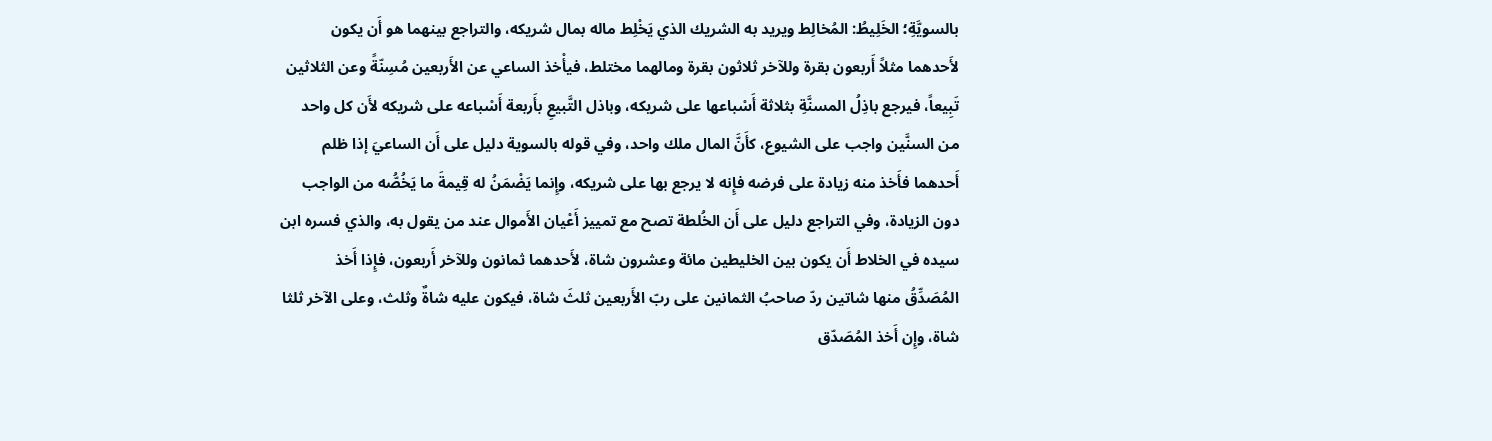بالسويَّةِ؛ الخَلِيطُ: المُخالِط ويريد به الشريك الذي يَخْلِط ماله بمال شريكه، والتراجع بينهما هو أَن يكون لأَحدهما مثلاً أَربعون بقرة وللآخر ثلاثون بقرة ومالهما مختلط، فيأْخذ الساعي عن الأَربعين مُسِنّةً وعن الثلاثين تَبِيعاً، فيرجع باذِلُ المسنَّةِ بثلاثة أَسْباعها على شريكه، وباذل التَّبيعِ بأَربعة أَسْباعه على شريكه لأَن كل واحد من السنَّين واجب على الشيوع، كأَنَّ المال ملك واحد، وفي قوله بالسوية دليل على أَن الساعيَ إذا ظلم أَحدهما فأَخذ منه زيادة على فرضه فإِنه لا يرجع بها على شريكه، وإِنما يَضْمَنُ له قِيمةَ ما يَخُصُّه من الواجب دون الزيادة، وفي التراجع دليل على أَن الخُلطة تصح مع تمييز أَعْيان الأَموال عند من يقول به، والذي فسره ابن سيده في الخلاط أَن يكون بين الخليطين مائة وعشرون شاة، لأَحدهما ثمانون وللآخر أَربعون، فإِذا أَخذ المُصَدِّقُ منها شاتين ردّ صاحبُ الثمانين على ربّ الأَربعين ثلثَ شاة، فيكون عليه شاةٌ وثلث، وعلى الآخر ثلثا شاة، وإِن أَخذ المُصَدّق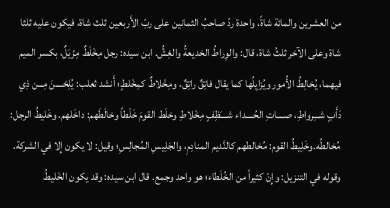من العشرين والمائة شاةً، واحدة ردّ صاحبُ الثمانين على ربّ الأَربعين ثلث شاة، فيكون عليه ثلثا شاة وعلى الآخر ثلثُ شاة، قال: والوِراطُ الخديعةُ والغِشُّ. ابن سيده: رجل مِخْلَطٌ مِزْيَلٌ، بكسر الميم فيهما، يُخالِطُ الأُمور ويُزايِلُها كما يقال فاتِقٌ راتِقٌ، ومِخْلاطٌ كمِخْلطٍ؛ أَنشد ثعلب: يُلِحْــــنَ مِـــن ذِي دَأَبٍ شـــِرواطِ، صــــاتِ الحُــــداء شــــَظِفٍ مِخْلاطِ وخلَط القومَ خَلْطاً وخالَطَهم: داخَلهم. وخَليطُ الرجل: مُخالطُه.وخَلِيطُ القوم: مُخالطهم كالنَّديم المنادِمِ، والجَلِيسِ المُجالِسِ؛ وقيل: لا يكون إِلا في الشركة. وقوله في التنزيل: وإِنّ كثيراً من الخُلَطاء؛ هو واحد وجمع. قال ابن سيده: وقد يكون الخَليطُ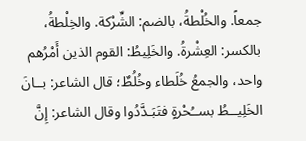جمعاً. والخُلْطةُ، بالضم: الشِّرْكة. والخِلْطةُ، بالكسر: العِشْرةُ. والخَلِيطُ: القوم الذين أَمْرُهم واحد، والجمعُ خُلَطاء وخُلُطٌ؛ قال الشاعر: بــانَ الخَلِيــطُ بســُحْرةٍ فتَبَـدَّدُوا وقال الشاعر: إِنَّ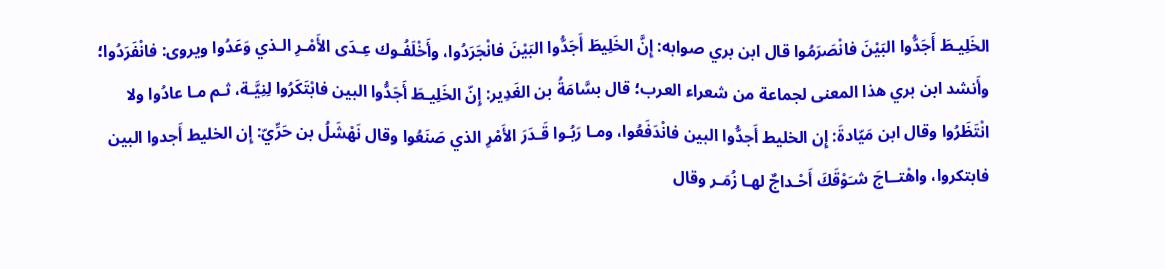الخَلِيـطَ أَجَدُّوا البَيْنَ فانْصَرَمُوا قال ابن بري صوابه: إِنَّ الخَلِيطَ أَجَدُّوا البَيْنَ فانْجَرَدُوا، وأَخْلَفُـوك عِـدَى الأَمْـرِ الـذي وَعَدُوا ويروى: فانْفَرَدُوا؛ وأَنشد ابن بري هذا المعنى لجماعة من شعراء العرب؛ قال بسَّامَةُ بن الغَدِير: إِنّ الخَلِيـطَ أَجَدُّوا البين فابْتَكَرُوا لِنِيَّـة، ثـم مـا عادُوا ولا انْتَظَرُوا وقال ابن مَيّادةَ: إِن الخليط أَجدُّوا البين فانْدَفَعُوا، ومـا رَبُـوا قَـدَرَ الأَمْرِ الذي صَنَعُوا وقال نَهْشَلُ بن حَرِّيّ: إِن الخليط أَجدوا البين فابتكروا، واهْتــاجَ شـَوْقَكَ أَحْـداجٌ لهـا زُمَـر وقال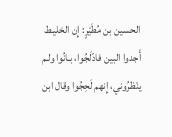الحسين بن مُطَيْرٍ: إِن الخليـط أَجدوا البين فادّلَجُوا، بـانُوا ولـم ينْظرُوني، إِنهم لَحِجُوا وقال ابن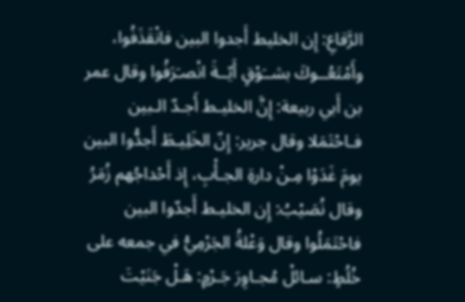الرَّقاعِ: إِن الخليط أَجدوا البين فانْقَذَفُوا، وأَمْتَعُــوكَ بشــَوْقٍ أَيّــةَ انْصـَرَفُوا وقال عمر بن أَبي ربيعة: إِنَّ الخليـط أَجـدّ الـبين فـاحْتَمَلا وقال جرير: إِنّ الخَلِيـطَ أَجدُّوا البين يومَ غَدَوْا مِـنْ دارةِ الجـأْبِ، إِذ أَحْداجُهم زُمَرُ وقال نُصَيْبُ: إِن الخليـط أَجدّوا البين فاحْتَمَلُوا وقال وَعْلةُ الجَرْمِيُّ في جمعه على خُلُطٍ: سـائلْ مُجـاوِرَ جَـرْمٍ: هَـلْ جَنَيْتَ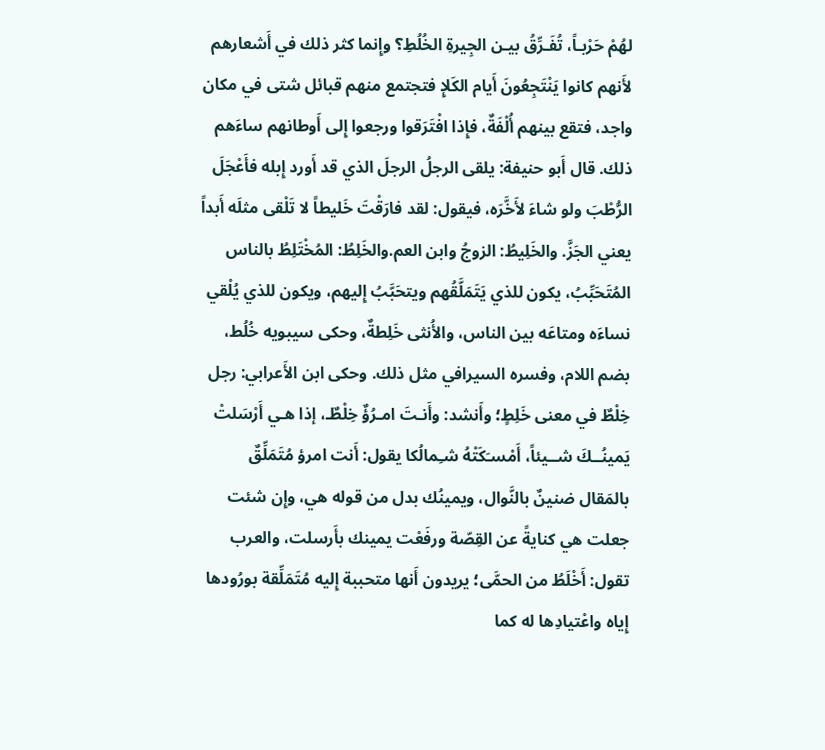لهُمْ حَرْبـاً، تُفَـرِّقُ بيـن الجِيرةِ الخُلُطِ؟ وإِنما كثر ذلك في أَشعارهم لأَنهم كانوا يَنْتَجِعُونَ أَيام الكَلإِ فتجتمع منهم قبائل شتى في مكان واجد، فتقع بينهم أُلْفَةٌ، فإِذا افْتَرَقوا ورجعوا إِلى أَوطانهم ساءَهم ذلك. قال أَبو حنيفة: يلقى الرجلُ الرجلَ الذي قد أَورد إِبله فأَعْجَلَ الرُّطْبَ ولو شاءَ لأَخَّرَه، فيقول: لقد فارَقْتَ خَليطاً لا تَلْقى مثلَه أَبداً يعني الجَزَّ. والخَلِيطُ: الزوجُ وابن العم.والخَلِطُ: المُخْتَلِطُ بالناس المُتَحَبِّبُ، يكون للذي يَتَمَلَّقُهم ويتحَبَّبُ إِليهم، ويكون للذي يُلْقي نساءَه ومتاعَه بين الناس، والأُنثى خَلِطةٌ، وحكى سيبويه خُلُط، بضم اللام، وفسره السيرافي مثل ذلك. وحكى ابن الأَعرابي: رجل خِلْطٌ في معنى خَلِطٍ؛ وأَنشد: وأَنـتَ امـرُؤٌ خِلْطٌـ، إذا هـي أَرْسَلتْ يَمينُــكَ شــيئاً، أَمْسـَكَتْهُ شـِمالُكا يقول: أَنت امرؤ مُتَمَلِّقٌ بالمَقال ضنينٌ بالنَّوال، ويمينُك بدل من قوله هي، وإِن شئت جعلت هي كنايةً عن القِصّة ورفَعْت يمينك بأَرسلت، والعرب تقول: أَخْلَطُ من الحمَّى؛ يريدون أَنها متحببة إِليه مُتَمَلِّقة بورُودها إِياه واعْتيادِها له كما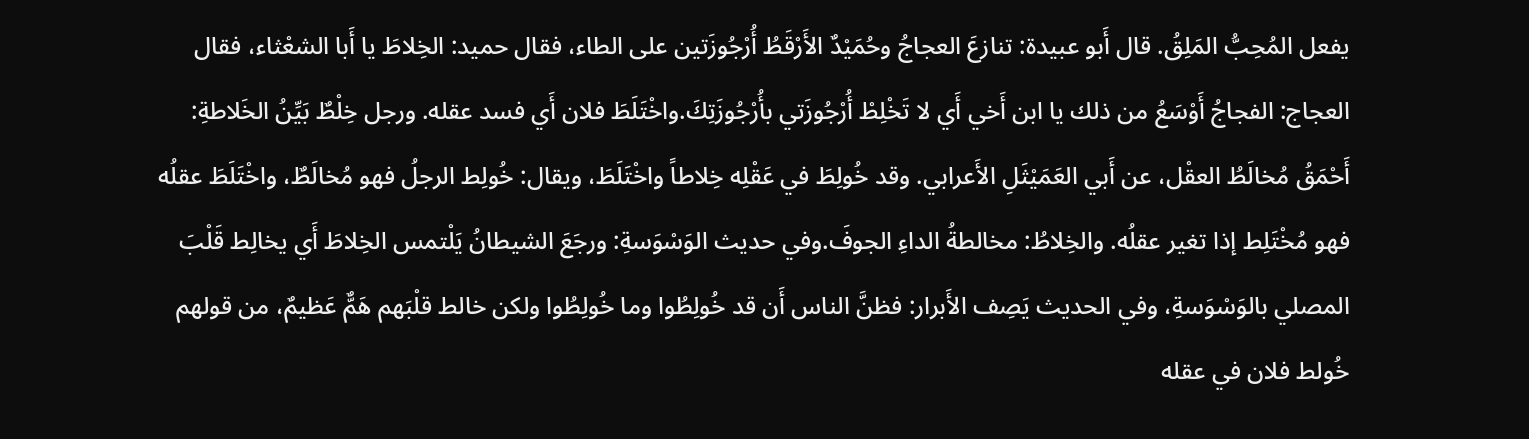يفعل المُحِبُّ المَلِقُ. قال أَبو عبيدة: تنازعَ العجاجُ وحُمَيْدٌ الأَرْقَطُ أُرْجُوزَتين على الطاء، فقال حميد: الخِلاطَ يا أَبا الشعْثاء، فقال العجاج: الفجاجُ أَوْسَعُ من ذلك يا ابن أَخي أَي لا تَخْلِطْ أُرْجُوزَتي بأُرْجُوزَتِكَ.واخْتَلَطَ فلان أَي فسد عقله. ورجل خِلْطٌ بَيِّنُ الخَلاطةِ: أَحْمَقُ مُخالَطُ العقْل، عن أَبي العَمَيْثَلِ الأَعرابي. وقد خُولِطَ في عَقْلِه خِلاطاً واخْتَلَطَ، ويقال: خُولِط الرجلُ فهو مُخالَطٌ، واخْتَلَطَ عقلُه فهو مُخْتَلِط إذا تغير عقلُه. والخِلاطُ: مخالطةُ الداءِ الجوفَ.وفي حديث الوَسْوَسةِ: ورجَعَ الشيطانُ يَلْتمس الخِلاطَ أَي يخالِط قَلْبَ المصلي بالوَسْوَسةِ، وفي الحديث يَصِف الأَبرار: فظنَّ الناس أَن قد خُولِطُوا وما خُولِطُوا ولكن خالط قلْبَهم هَمٌّ عَظيمٌ، من قولهم خُولط فلان في عقله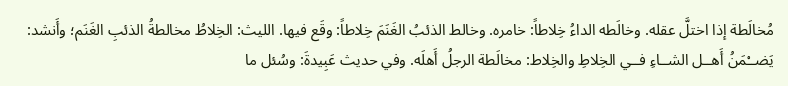مُخالَطة إذا اختلَّ عقله. وخالَطه الداءُ خِلاطاً: خامره. وخالط الذئبُ الغَنَمَ خِلاطاً: وقَع فيها. الليث: الخِلاطُ مخالطةُ الذئبِ الغَنَم؛ وأَنشد: يَضــْمَنُ أَهــل الشــاءِ فــي الخِلاطِ والخِلاط: مخالَطة الرجلُ أَهلَه. وفي حديث عَبِيدةَ: وسُئل ما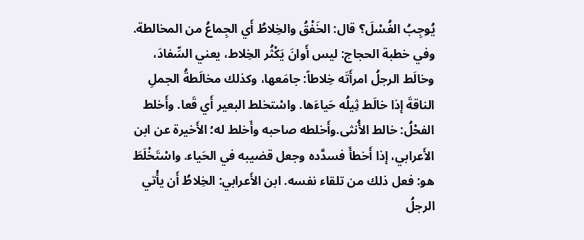يُوجِبُ الغُسْلَ؟ قال: الخَفْقُ والخِلاطُ أَي الجِماعُ من المخالطة. وفي خطبة الحجاج: ليس أَوانَ يَكْثُر الخِلاط، يعني السِّفادَ، وخالَط الرجلُ امرأَتَه خِلاطاً: جامَعها، وكذلك مخالَطةُ الجملِ الناقةَ إذا خالَط ثِيلُه حَياءَها. واسْتخلط البعير أَي قَعا. وأَخلط الفحْلُ: خالط الأُنثى.وأَخلطه صاحبه وأَخلط له؛ الأَخيرة عن ابن الأَعرابي، إذا أَخطأَ فسدَّده وجعل قضيبه في الحَياء. واسْتَخْلَطَ هو: فعل ذلك من تلقاء نفسه. ابن الأَعرابي: الخِلاطُ أَن يأْتي الرجلُ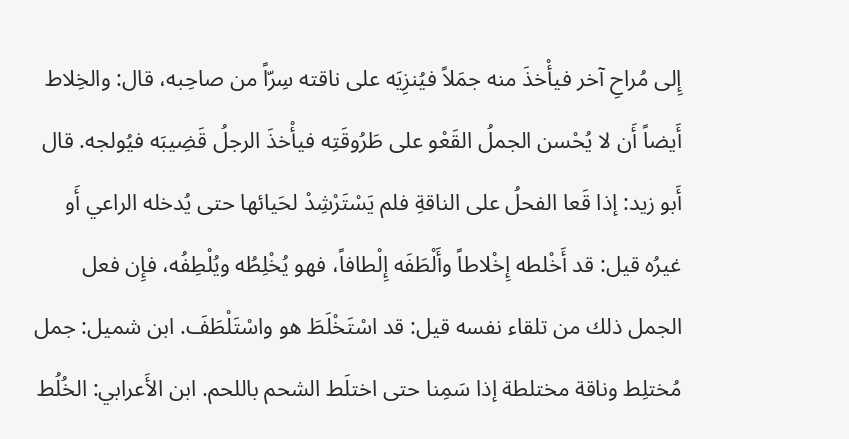إِلى مُراحِ آخر فيأْخذَ منه جمَلاً فيُنزِيَه على ناقته سِرّاً من صاحِبه، قال: والخِلاط أَيضاً أَن لا يُحْسن الجملُ القَعْو على طَرُوقَتِه فيأْخذَ الرجلُ قَضِيبَه فيُولجه. قال أَبو زيد: إذا قَعا الفحلُ على الناقةِ فلم يَسْتَرْشِدْ لحَيائها حتى يُدخله الراعي أَو غيرُه قيل: قد أَخْلطه إِخْلاطاً وأَلْطَفَه إِلْطافاً، فهو يُخْلِطُه ويُلْطِفُه، فإِن فعل الجمل ذلك من تلقاء نفسه قيل: قد اسْتَخْلَطَ هو واسْتَلْطَفَ. ابن شميل: جمل مُختلِط وناقة مختلطة إذا سَمِنا حتى اختلَط الشحم باللحم. ابن الأَعرابي: الخُلُط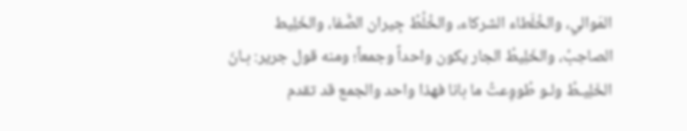المَوالي، والخُلَطاء الشركاء، والخُلُطُ جِيران الصَّفا، والخَلِيط الصاحِبُ، والخَلِيطُ الجار يكون واحداً وجمعاً؛ ومنه قول جرير: بـانَ الخَلِيـطُ ولـو طُووِعتُ ما بانا فهذا واحد والجمع قد تقدم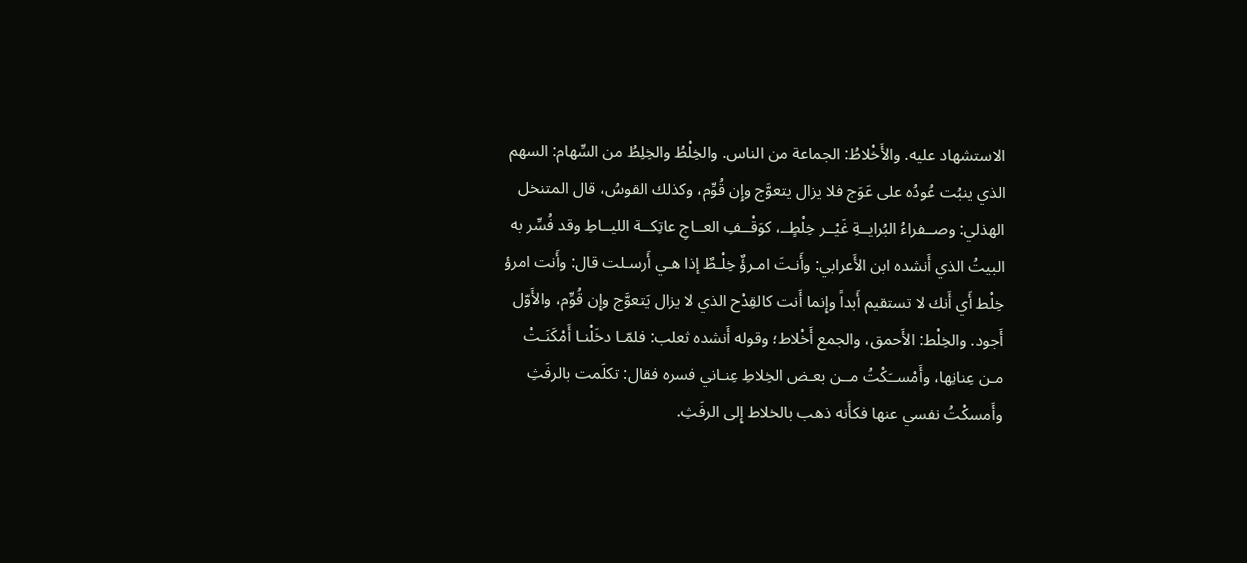الاستشهاد عليه. والأَخْلاطُ: الجماعة من الناس. والخِلْطُ والخِلِطُ من السِّهام: السهم الذي ينبُت عُودُه على عَوَج فلا يزال يتعوَّج وإِن قُوِّم، وكذلك القوسُ، قال المتنخل الهذلي: وصــفراءُ البُرايــةِ غَيْــر خِلْطٍــ، كوَقْــفِ العــاجِ عاتِكــة الليــاطِ وقد فُسِّر به البيتُ الذي أَنشده ابن الأَعرابي: وأَنـتَ امـرؤٌ خِلْـطٌ إذا هـي أَرسـلت قال: وأَنت امرؤ خِلْط أَي أَنك لا تستقيم أَبداً وإِنما أَنت كالقِدْح الذي لا يزال يَتعوَّج وإِن قُوِّم، والأَوّل أَجود. والخِلْط: الأَحمق، والجمع أَخْلاط؛ وقوله أَنشده ثعلب: فلمّـا دخَلْنـا أَمْكَنَـتْ مـن عِنانِها، وأَمْســَكْتُ مــن بعـض الخِلاطِ عِنـاني فسره فقال: تكلَمت بالرفَثِ وأَمسكْتُ نفسي عنها فكأَنه ذهب بالخلاط إِلى الرفَثِ.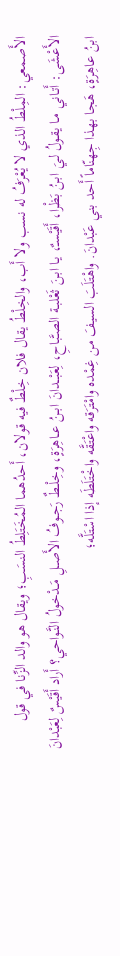الأَصمعي: المِلْطُ الذي لا يُعْرَفُ له نسب ولا أَب، والخِلْطُ يقال فلان خِلْطٌ فيه قولان، أَحدُهما المُخَتَلِطُ النسَبِ؛ ويقال هو والد الزِّنا في قول الأَعْشَى: أَتـاني مـا يقـولُ لـيَ ابـنُ بَظْرا، أَقَيْسـٌ، يـا ابـنَ ثَعْلبـة الصـَّباحِ، لِعَبْـــدانَ ابــنُ عــاهِرَةٍ، وخِلْــطٌ رَجــوفُ الأَصــلِ مَــدْخولُ النَّـواحي؟ أَراد أَقَيْسٌ لِعَبْدانَ ابنُ عاهِرَةٍ، هَجا بهذا جِهنّاماً أَحد بني عَبْدانَ. واهْتَلَبَ السيفَ من غِمْده وامْتَرَقه واعْتَقَّه واخْتَلَطَه إذا اسْتَلَّه؛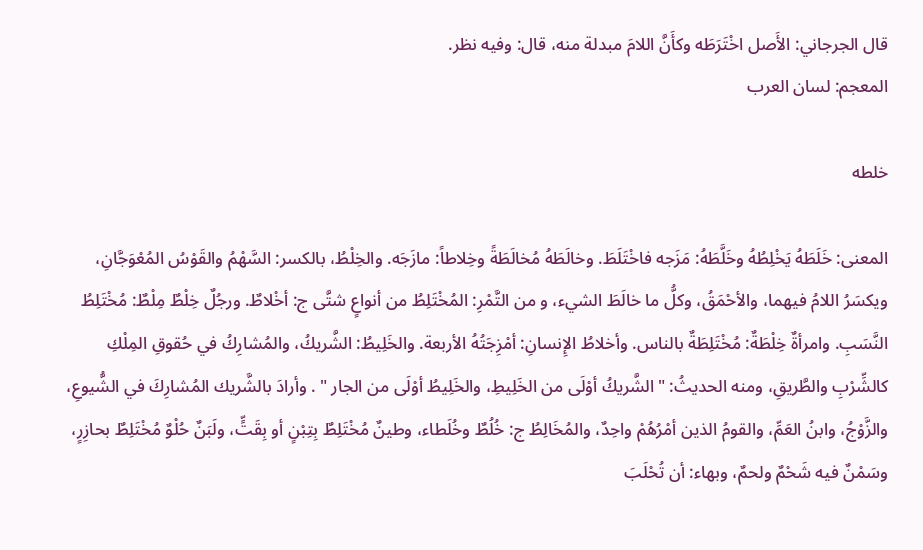قال الجرجاني: الأَصل اخْتَرَطَه وكأَنَّ اللامَ مبدلة منه، قال: وفيه نظر.
المعجم: لسان العرب

خلطه

المعنى: خَلَطَهُ يَخْلِطُهُ وخَلَّطَهُ: مَزَجه فاخْتَلَطَ. وخالَطَهُ مُخالَطَةً وخِلاطاً: مازَجَه. والخِلْطُ، بالكسر: السَّهْمُ والقَوْسُ المُعْوَجَّانِ، ويكسَرُ اللامُ فيهما، والأحْمَقُ، وكلُّ ما خالَطَ الشيء، و من التَّمْرِ: المُخْتَلِطُ من أنواعٍ شتَّى ج: أخْلاطٌ. ورجُلٌ خِلْطٌ مِلْطٌ: مُخْتَلِطُ النَّسَبِ. وامرأةٌ خِلْطَةٌ: مُخْتَلِطَةٌ بالناس. وأخلاطُ الإِنسانِ: أمْزِجَتُهُ الأربعة. والخَلِيطُ: الشَّريكُ، والمُشارِكُ في حُقوقِ المِلْكِ كالشِّرْبِ والطَّريقِ، ومنه الحديثُ: "الشَّريكُ أوْلَى من الخَلِيطِ، والخَلِيطُ أوْلَى من الجار " . وأرادَ بالشَّريك المُشارِكَ في الشُّيوعِ، والزَّوْجُ، وابنُ العَمِّ، والقومُ الذين أمْرُهُمْ واحِدٌ، والمُخَالِطُ ج: خُلُطٌ وخُلَطاء، وطينٌ مُخْتَلِطٌ بِتِبْنٍ أو بِقَتٍّ، ولَبَنٌ حُلْوٌ مُخْتَلِطٌ بحازِرٍ، وسَمْنٌ فيه شَحْمٌ ولحمٌ، وبهاء: أن تُحْلَبَ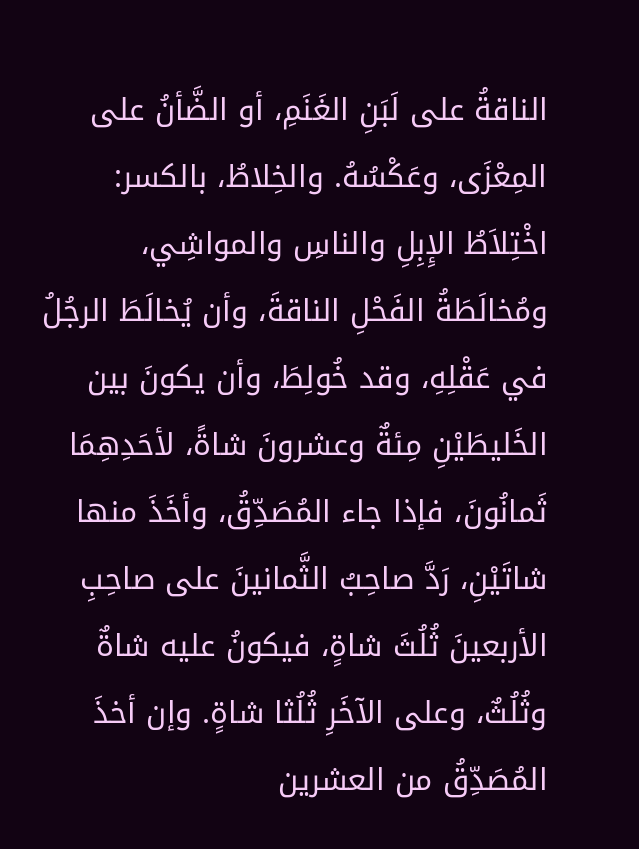الناقةُ على لَبَنِ الغَنَمِ، أو الضَّأنُ على المِعْزَى، وعَكْسُهُ. والخِلاطُ، بالكسر: اخْتِلاَطُ الإِبِلِ والناسِ والمواشِي، ومُخالَطَةُ الفَحْلِ الناقةَ، وأن يُخالَطَ الرجُلُ في عَقْلِهِ، وقد خُولِطَ، وأن يكونَ بين الخَليطَيْنِ مِئةٌ وعشرونَ شاةً، لأحَدِهِمَا ثَمانُونَ، فإذا جاء المُصَدِّقُ، وأخَذَ منها شاتَيْنِ، رَدَّ صاحِبُ الثَّمانينَ على صاحِبِ الأربعينَ ثُلُثَ شاةٍ، فيكونُ عليه شاةٌ وثُلُثٌ، وعلى الآخَرِ ثُلُثا شاةٍ. وإن أخذَ المُصَدِّقُ من العشرين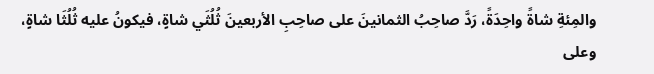والمِئةِ شاةً واحِدَةً، رَدَّ صاحِبُ الثمانينَ على صاحِبِ الأربعينَ ثُلُثَي شاةٍ، فيكونُ عليه ثُلُثَا شاةٍ، وعلى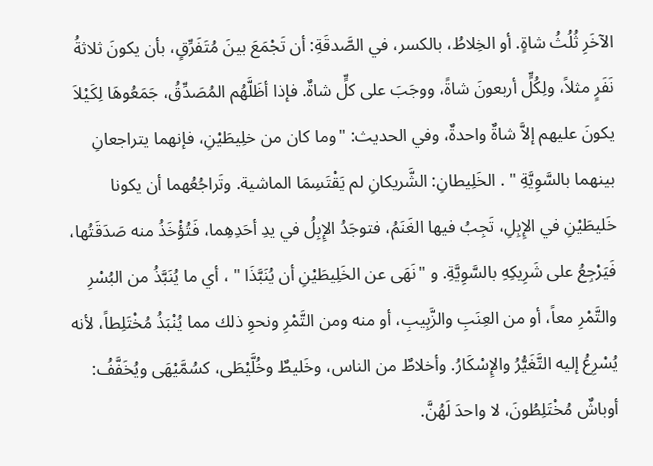الآخَرِ ثُلُثُ شاةٍ. أو الخِلاطُ، بالكسر، في الصَّدقَةِ: أن تَجْمَعَ بينَ مُتَفَرِّقٍ، بأن يكونَ ثلاثةُ نَفَرٍ مثلاً، ولِكُلٍّ أربعونَ شاةً، ووجَبَ على كلٍّ شاةٌ. فإذا أظَلَّهُم المُصَدِّقُ، جَمَعُوهَا لِكَيْلاَ يكونَ عليهم إلاَّ شاةٌ واحدةٌ، وفي الحديث: "وما كان من خلِيطَيْنِ، فإنهما يتراجعانِ بينهما بالسَّوِيَّةِ " . الخَلِيطانِ: الشَّريكانِ لم يَقْتَسِمَا الماشية. وتَراجُعُهما أن يكونا خَليطَيْنِ في الإِبِلِ، تَجِبُ فيها الغَنَمُ، فتوجَدُ الإِبِلُ في يدِ أحَدِهِما، فَتُؤْخَذُ منه صَدَقَتُها، فَيَرْجِعُ على شَرِيكِهِ بالسَّوِيَّةِ. و "نَهَى عن الخَلِيطَيْنِ أن يُنَبَّذَا " ، أي ما يُنَبَّذُ من البُسْرِ والتَّمْرِ معاً، أو من العِنَبِ والزَّبِيبِ، أو منه ومن التَّمْرِ ونحوِ ذلك مما يُنْبَذُ مُخْتَلِطاً، لأنه يُسْرِعُ إليه التَّغَيُّرُ والإِسْكَارُ. وأخلاطٌ من الناس، وخَليطٌ وخُلَّيْطَى، كسُمَّيْهَى ويُخَفَّفُ: أوباشٌ مُخْتَلِطُونَ، لا واحدَ لَهُنَّ.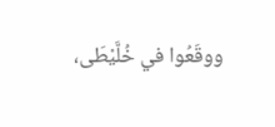ووقَعُوا في خُلَّيْطَى،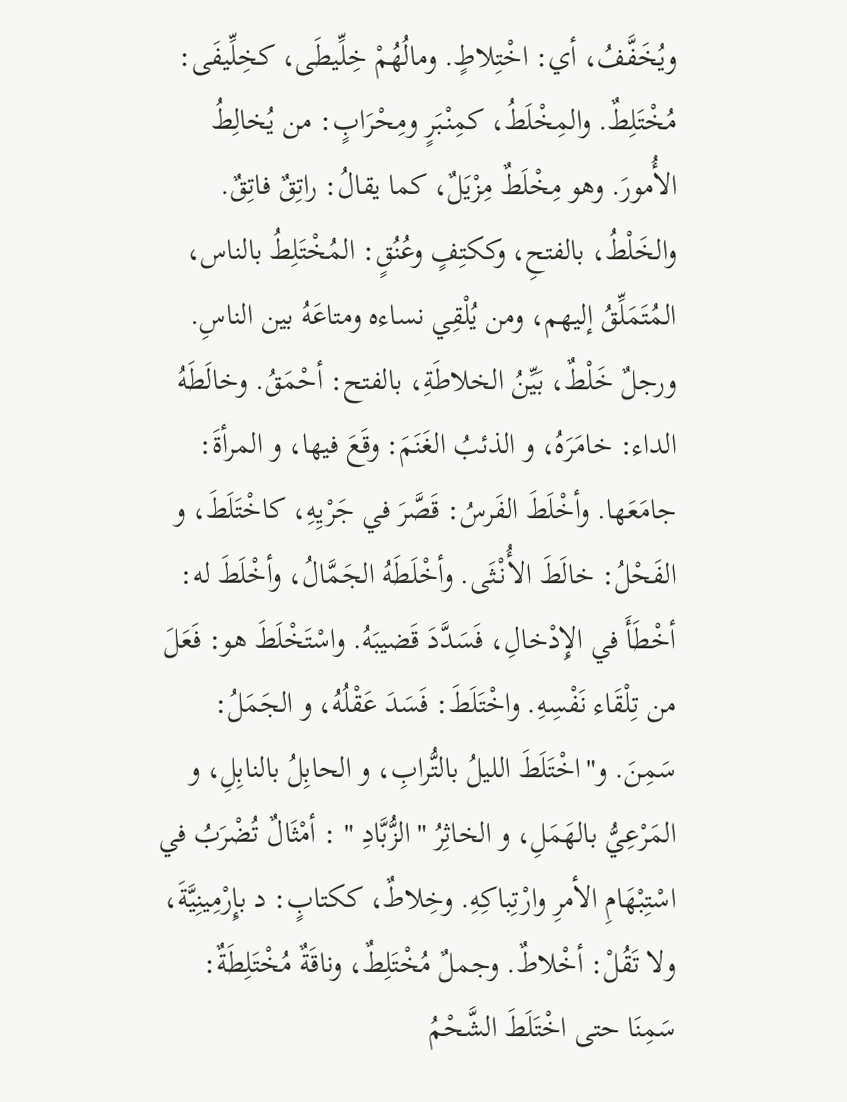ويُخَفَّفُ، أي: اخْتِلاطٍ. ومالُهُمْ خِلِّيطَى، كخِلِّيفَى: مُخْتَلِطٌ. والمِخْلَطُ، كمِنْبَرٍ ومِحْرَابٍ: من يُخالِطُ الأُمورَ. وهو مِخْلَطٌ مِزْيَلٌ، كما يقالُ: راتِقٌ فاتِقٌ. والخَلْطُ، بالفتحِ، وككتِفٍ وعُنُقٍ: المُخْتَلِطُ بالناس، المُتَمَلِّقُ إليهم، ومن يُلْقِي نساءه ومتاعَهُ بين الناسِ. ورجلٌ خَلْطٌ، بَيِّنُ الخلاطَةِ، بالفتح: أحْمَقُ. وخالَطَهُ الداء: خامَرَهُ، و الذئبُ الغَنَمَ: وقَعَ فيها، و المرأةَ: جامَعَها. وأخْلَطَ الفَرسُ: قَصَّرَ في جَرْيِهِ، كاخْتَلَطَ، و الفَحْلُ: خالَطَ الأُنْثَى. وأخْلَطَهُ الجَمَّالُ، وأخْلَطَ له: أخْطَأَ في الإِدْخالِ، فَسَدَّدَ قَضيبَهُ. واسْتَخْلَطَ هو: فَعَلَ من تِلْقَاء نَفْسِهِ. واخْتَلَطَ: فَسَدَ عَقْلُهُ، و الجَمَلُ: سَمِنَ. و"اخْتَلَطَ الليلُ بالتُّرابِ، و الحابِلُ بالنابِلِ، و المَرْعِيُّ بالهَمَلِ، و الخاثِرُ "الزُّبَّادِ " : أمْثَالٌ تُضْرَبُ في اسْتِبْهَامِ الأمرِ وارْتِباكِهِ. وخِلاطٌ، ككتابٍ: د بإِرْمِينِيَّةَ، ولا تَقُلْ: أخْلاطٌ. وجملٌ مُخْتَلِطٌ، وناقَةٌ مُخْتَلِطَةٌ: سَمِنَا حتى اخْتَلَطَ الشَّحْمُ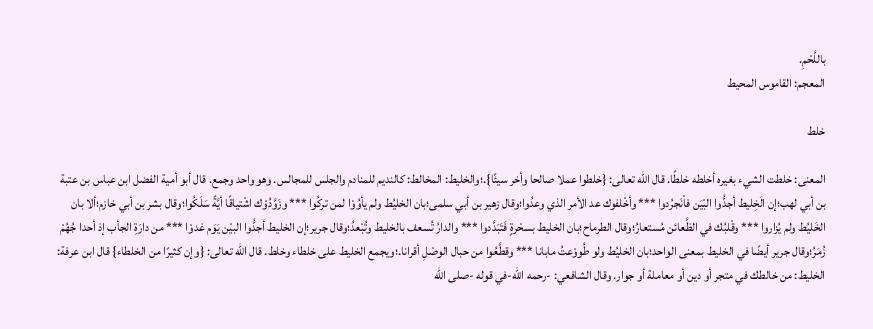باللَّحْمِ.
المعجم: القاموس المحيط

خلط

المعنى: خلطت الشيء بغيره أخلطه خلطًا. قال الله تعالى: {خلطوا عملا صالحا وأخر سيئًا}.؛والخليط: المخالط: كالنديم للمنادم والجلس للمجالس. وهو واحد وجمع. قال أبو أمية الفضل ابن عباس بن عتبة بن أبي لهب؛إن الَخِليط أجدُّوا البْيَن فاْنَجرُدوا *** وأخْلفوك عد الأمر الذي وعدُوا؛وقال زهير بن أبي سلمى؛بان الخليُط ولم يأوُوْا لمن تركُوا *** وزَوَّدُوْك اشْتياقًا أيَّةً سَلَكُوا؛وقال بشر بن أبي خازم؛ألا بان الخَليُط ولم يُزاروا *** وقْلبُك في الظَّعائن مُستعارُ؛وقال الطرماح؛بان الخليط بسحْرةٍ فَتَبَدَّدوا *** والدارُ تُسعف بالخليط وتُبْعدُ؛وقال جرير؛إن الخليط أجدُّوا البيْن يَوَم غدوْا *** من دارَةِ الجأب إذ أحدا جُهُمْ زُمَرُ؛وقال جرير أيضًا في الخليط بمعنى الواحد؛بان الخليُط ولو طُووْعتُ مابانا *** وقطَّعُوا من حبال الوصْلِ أقرانا.؛ويجمع الخليط على خلطاء وخلط. قال الله تعالى: {وإن كثيرًا من الخلطاء} قال ابن عرفة: الخليط: من خالطك في متجر أو دين أو معاملة أو جوار. وقال الشافعي: -رحمه الله-في قوله -صلى الله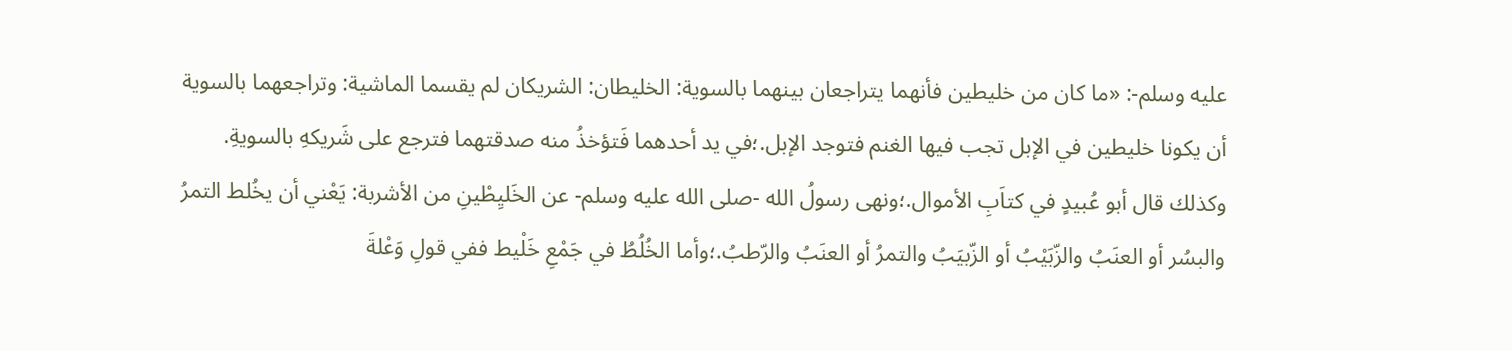عليه وسلم-: «ما كان من خليطين فأنهما يتراجعان بينهما بالسوية: الخليطان: الشريكان لم يقسما الماشية: وتراجعهما بالسوية أن يكونا خليطين في الإبل تجب فيها الغنم فتوجد الإبل.؛في يد أحدهما فَتؤخذُ منه صدقتهما فترجع على شَريكهِ بالسويةِ. وكذلك قال أبو عُبيدٍ في كتاَبِ الأموال.؛ونهى رسولُ الله -صلى الله عليه وسلم- عن الخَليِطْينِ من الأشربة: يَعْني أن يخُلط التمرُ والبسُر أو العنَبُ والزّبَيْبُ أو الزّبيَبُ والتمرُ أو العنَبُ والرّطبُ.؛وأما الخُلُطُ في جَمْعِ خَلْيط ففي قولِ وَعْلةَ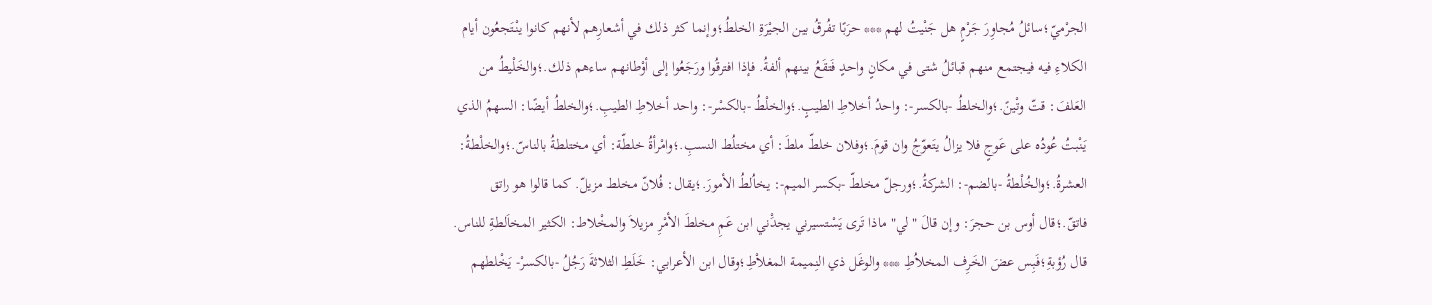الجرْميّ؛سائلُ مُجاوِرَ جَرْمٍ هل جَنْيتُ لهم *** حرَبًا تفُرقُ بين الجيْرَةِ الخلطُ؛وإنما كثر ذلك في أشعارِهم لأنهم كانوا ينْتَجعُون أيام الكلاءِ فيه فيجتمع منهم قبائلُ شتى في مكانٍ واحدٍ فَتقَعُ بينهم ألفةُ. فإذا افترقُوا ورَجَعُوا إلى أوْطانهم ساءهم ذلك.؛والخَلْيطُ من العَلفَ: قتّ وتْينً.؛والخلطُ -بالكسر-: واحدُ أخلاطِ الطيبٍ.؛والخلْطُ -بالكسْر-: واحد أخلاطِ الطيبِ.؛والخلطُ أيضًا: السهمُ الذي يَنْبتُ عُودُه على عَوجٍ فلا يزالُ يتَعوّجُ وان قومَ.؛وفلان خلطّ ملطَ: أي مختلُط النسبِ.؛وامْرأةُ خلطّة: أي مختلطةُ بالناسّ.؛والخلْطةُ: العشرةُ.؛والخُلْطةُ -بالضم-: الشركةُ.؛ورجلّ مخلطّ -بكسر الميم-: يخاُلطُ الأمورَ.؛يقال: فُلانّ مخلط مزيلّ. كما قالوا هو راتق فاتقّ.؛قال أوس بن حجرَ: وإن قالَ "لي" ماذا تَرى يَسْتسيرني يجدَْني ابن عَمِ مخلطَ الأمْرِ مزيلاَ والمخْلاط: الكثير المخاَلطةِ للناس. قال رُؤبةِ؛فَبِس عضَ الخَرِف المخلاُطِ *** والوغَل ذي النِميمة المغلاْطِ؛وقال ابن الأعرابي: خَلَطِ الثلاثةَ رَجُلُ -بالكسرْ- يَخْلطهم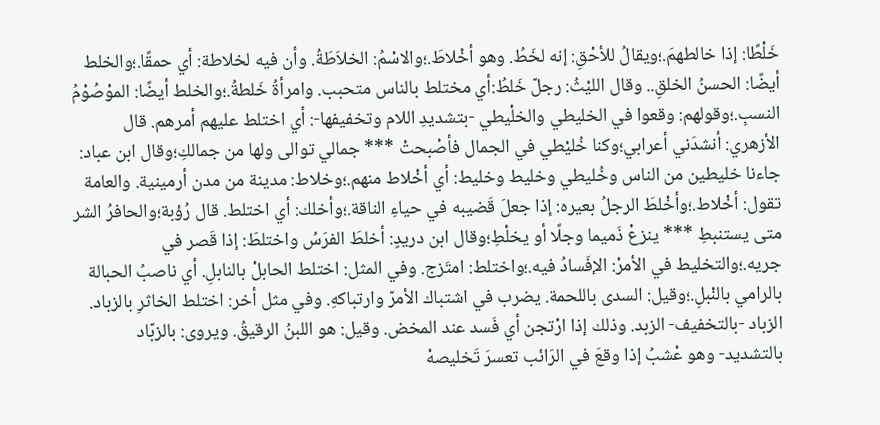خَلْطًا: إذا خالطهمَ.؛ويقالُ للأحْقِ: إنه لخَطُ. وهو أخْلاطَ.؛والاسْمُ: الخلاَطَةُ. وأن فيه لخلاطة: أي حمقًا.؛والخلط أيضًا: الحسنُ الخلقِ.. وقال الليْثُ: رجلّ خَلطُ:أي مختلط بالناس متحبب. وامرأةُ خَلطةُ.؛والخلط أيضًا: الموْصُوْمُ النسبِ.؛وقولهم: وقعوا في الخليطي والخلْيطي -بتشديدِ اللام وتخفيفها-: أي اختلط عليهم أمرهم. قال الأزهري: أنشدَني أعرابي؛وكنا خُليْطي في الجمال فأصْبحتْ *** جمالي توالى ولها من جمالكِ؛وقال ابن عباد: جاءنا خليطين من الناس وخُليطي وخليط وخليط: أي أخْلاط منهم.؛وخلاط: مدينة من مدن أرمينية. والعامة تقول: أخْلاط.؛وأخْلطَ الرجلُ بعيره: إذا جعلَ قَضيبه في حياءِ الناقة.؛وأخلك: أي اختلط. قال رُؤبة؛والحافرُ الشر متى يستنبطِ *** ينزعْ ذَميما وجلًا أو يخلْطِ؛وقال ابن دريدٍ: أخلطَ الفرَسُ واختلطَ: إذا قَصر في جريه.؛والتخليط في الأمرْ: الإفَسادُ فيه.؛واختلط: امتَزج. وفي المثل: اختلط الحابلْ بالنابلِ. أي ناصبُ الحبالة بالرامي بالنْبلِ.؛وقيل: السدى باللحمة. يضرب في اشتباك الأمرّ وارتباكهِ. وفي مثل أخر: اختلط الخاثرِ بالزباد. الزباد -بالتخفيف- الزبد. وذلك إذا ارْتجن أي فَسد عند المخض. وقيل: هو اللبنُ الرقيقُ. ويروى: بالزبّاد بالتشديد- وهو عْشبُ إذا وقعَ في الرَائب تعسرَ تَخليصهْ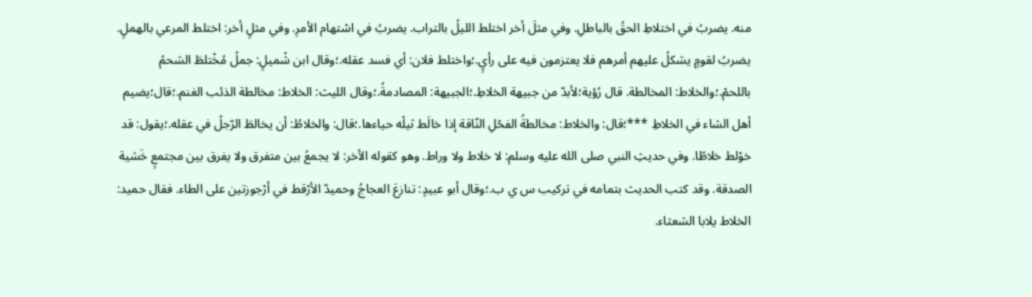منه. يضربُ في اختلاطِ الحقُ بالباطلِ. وفي مثلَ أخر اختلط الليلُ بالتراب. يضربُ في اسْتهام الأمرِ. وفي مثلٍ أخر: اختلط المرعي بالهملٍ. يضربُ لقومٍ يشكلُ عليهم أمرهم فلا يعتزمون فيه على رأيٍ.؛واختلط فلان: أي فسد عقله.؛وقال ابن شْميلٍ: جملُ مُخْتلطَ الشحمُ باللحمْ.؛والخلاط: المخالطة. قال رُؤية؛لأبدّ من جبيهة الخلاطِ.؛الجبيهة: المصادمةُ.؛وقال الليث: الخلاط: مخالطة الذئب الغنم.؛قال؛يضيم أهل الشاء في الخلاطِ ***؛قال: والخلاط: مخالطةُ الفحْلِ النّاقة إذا خالَط ثيلْه حياءها.؛قال: والخلاطُ: أن يخالطَ الرّجلُ في عقله.؛يقول: قد خوْلط خلاطًا. وفي حديثِ النبي صلى الله عليه وسلم: لا خلاط ولا وراط. وهو كقوله الأخر: لا يجمعُ بين متفرق ولا يفرق بين مجتمعٍ خَشية الصدقة. وقد كتب الحديث بتمامه في تركيب س ي ب.؛وقال أبو عبيدٍ: تنازعَ العجاجُ وحميدّ الأرْقط في أرْجوزتين على الطاء. فقال حميد: الخلاط يلابا الشعثاء.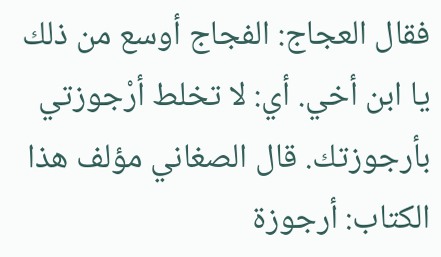فقال العجاج: الفجاج أوسع من ذلك يا ابن أخي. أي: لا تخلط أرْجوزتي بأرجوزتك. قال الصغاني مؤلف هذا الكتاب: أرجوزة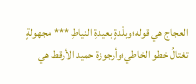العجاج هي قوله؛وبلْدةٍ بعيدةِ النياطِ *** مجهولةٍ تغتالُ خطو الخاطي؛وأرجوزة حميد الأرقط هي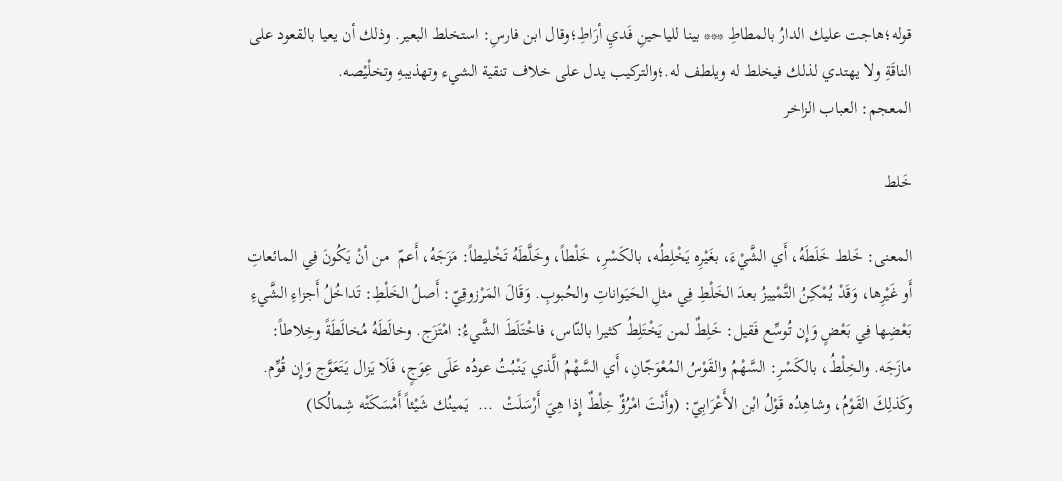قوله؛هاجت عليك الدارُ بالمطاطِ *** بينا للياحينِ فَديِ أرَاطِ؛وقال ابن فارسِ: استخلط البعير. وذلك أن يعيا بالقعود على الناقَةِ ولا يهتدي لذلك فيخلط له ويلطف له.؛والتركيب يدل على خلاف تنقية الشيء وتهذيبهِ وتخلْيْصه.
المعجم: العباب الزاخر

خَلط

المعنى: خَلط خَلَطَهُ، أَي الشَّيْءَ، بغَيْرِه يَخْلِطُه، بالكَسْرِ، خَلْطاً، وخَلَّطَهُ تَخْليطاً: مَزَجَهُ، أَعمّ  من أنْ يَكُونَ فِي المائعاتِ أَو غَيْرِها، وَقَدْ يُمْكِنُ التَّمْييزُ بعدَ الخَلْطِ فِي مثلِ الحَيَواناتِ والحُبوبِ. وَقَالَ المَرْزوقِيّ: أَصلُ الخَلْطِ: تَداخُلُ أَجزاءِ الشَّيءِ بَعْضِها فِي بَعْضٍ وَإِن تُوسِّع فَقيل: خَلِطٌ لمن يَخْتَلِطُ كثيرا بالنّاس، فاخْتَلَطَ الشَّيءُ: امْتَزَج. وخالَطَهُ مُخالَطَةً وخِلاطاً: مازَجَه. والخِلْطُ، بالكَسْرِ: السَّهْمُ والقَوْسُ المُعْوَجّانِ، أَي السَّهْمُ الَّذي يَنْبُتُ عودُه عَلَى عِوَجٍ، فَلَا يَزال يَتَعَوَّج وَإِن قُوِّم. وكَذلِكَ القَوْمُ، وشاهِدُه قَوْلُ ابْن الأَعْرَابِيّ: (وأَنْتَ امْرُؤٌ خِلْطٌ إِذا هِيَ أَرْسَلَتْ  ...  يَمينُك شَيْئاً أَمْسَكَتْه شِمالُكا)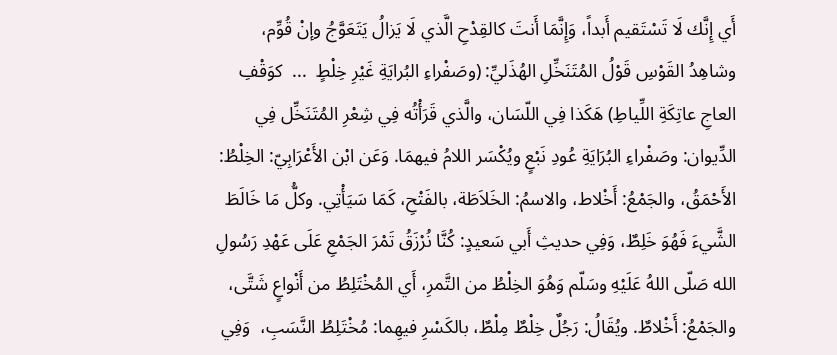أَي إِنَّك لَا تَسْتَقيم أَبداً، وَإِنَّمَا أَنتَ كالقِدْحِ الَّذي لَا يَزالُ يَتَعَوَّجُ وإنْ قُوِّم، وشاهِدُ القَوْسِ قَوْلُ المُتَنَخِّلِ الهُذَليِّ: (وصَفْراءِ البُرايَةِ غَيْرِ خِلْطٍ  ...  كوَقْفِ العاجِ عاتِكَةِ اللِّياطِ) هَكَذا فِي اللّسَان، والَّذي قَرَأْتُه فِي شِعْرِ المُتَنَخِّل فِي الدِّيوان: وصَفْراءِ البُرَايَةِ عُودِ نَبْعٍ ويُكْسَر اللامُ فيهمَا. وَعَن ابْن الأَعْرَابِيّ: الخِلْطُ: الأَحْمَقُ، والجَمْعُ: أَخْلاط، والاسمُ: الخَلاَطَة، بالفَتْحِ، كَمَا سَيَأْتِي. وكلُّ مَا خَالَطَ الشَّيءَ فَهُوَ خَلِطٌ، وَفِي حديثِ أَبي سَعيدٍ: كُنَّا نُرْزَقُ تَمْرَ الجَمْعِ عَلَى عَهْدِ رَسُولِ الله صَلّى اللهُ عَلَيْهِ وسَلّم وَهُوَ الخِلْطُ من التَّمرِ، أَي المُخْتَلِطُ من أَنْواعٍ شَتَّى، والجَمْعُ: أَخْلاطٌ. ويُقَالُ: رَجُلٌ خِلْطٌ مِلْطٌ، بالكَسْرِ فيهِما: مُخْتَلِطُ النَّسَبِ،  وَفِي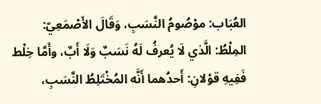العُبَاب: موْصُومُ النَّسَبِ، وَقَالَ الأَصْمَعِيّ: المِلْطُ: الَّذي لَا يُعرفُ لَهُ نَسَبٌ وَلَا أَبٌ، وأَمَّا خِلْط فَفِيهِ قوْلانِ: أَحدُهما أَنَّه المُخْتَلِطُ النَّسَبِ،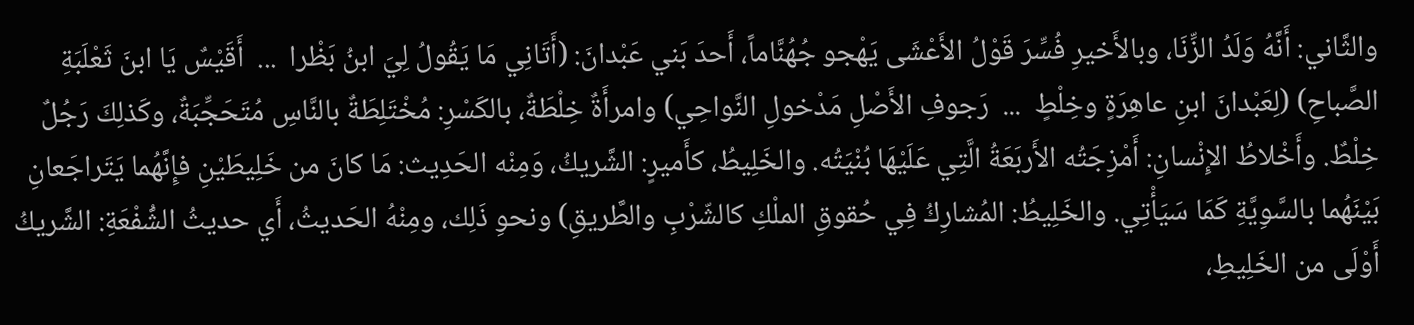والثَّاني: أَنَّهُ وَلَدُ الزِّنَا، وبالأَخيرِ فُسِّرَ قَوْلُ الأَعْشَى يَهْجو جُهُنَّاماً، أَحدَ بَني عَبْدانَ: (أَتَانِي مَا يَقُولُ لِيَ ابنُ بَظْرا  ...  أَقَيْسٌ يَا ابنَ ثَعْلَبَةِ الصَّباحِ) (لِعَبْدانَ ابنِ عاهِرَةٍ وخِلْطٍ  ...  رَجوفِ الأَصْلِ مَدْخولِ النَّواحِي) وامرأَةٌ خِلْطَةٌ، بالكَسْرِ: مُخْتَلِطَةٌ بالنَّاسِ مُتَحَجِّبَةٌ، وكَذلِكَ رَجُلٌ خِلْطٌ. وأَخْلاطُ الإِنْسانِ: أَمْزِجَتُه الأَربَعَةُ الَّتِي عَلَيْهَا بُنْيَتُه. والخَلِيطُ، كأَميرٍ: الشَّريكُ، وَمِنْه الحَدِيث: مَا كانَ من خَلِيطَيْنِ فإِنَّهُما يَتَراجَعانِ بَيْنَهُما بالسَّوِيَّةِ كَمَا سَيَأْتِي. والخَلِيطُ: المُشارِكُ فِي حُقوقِ الملْكِ كالشّرْبِ والطَّريقِ) ونحوِ ذَلِك، ومِنْهُ الحَديثُ، أَي حديثُ الشُّفْعَةِ: الشَّريكُ أَوْلَى من الخَلِيطِ،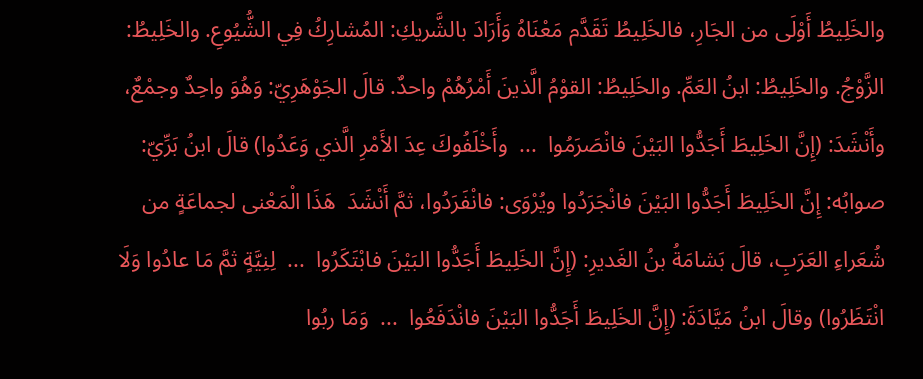والخَلِيطُ أَوْلَى من الجَارِ، فالخَلِيطُ تَقَدَّم مَعْنَاهُ وَأَرَادَ بالشَّريكِ: المُشارِكُ فِي الشُّيُوعِ. والخَلِيطُ: الزَّوْجُ. والخَلِيطُ: ابنُ العَمِّ. والخَلِيطُ: القوْمُ الَّذينَ أَمْرُهُمْ واحدٌ. قالَ الجَوْهَرِيّ: وَهُوَ واحِدٌ وجمْعٌ، وأَنْشَدَ: (إِنَّ الخَلِيطَ أَجَدُّوا البَيْنَ فانْصَرَمُوا  ...  وأَخْلَفُوكَ عِدَ الأَمْرِ الَّذي وَعَدُوا) قالَ ابنُ بَرِّيّ: صوابُه: إِنَّ الخَلِيطَ أَجَدُّوا البَيْنَ فانْجَرَدُوا ويُرْوَى: فانْفَرَدُوا، ثمَّ أَنْشَدَ  هَذَا الْمَعْنى لجماعَةٍ من شُعَراءِ العَرَبِ، قالَ بَشامَةُ بنُ الغَديرِ: (إِنَّ الخَلِيطَ أَجَدُّوا البَيْنَ فابْتَكَرُوا  ...  لِنِيَّةٍ ثمَّ مَا عادُوا وَلَا انْتَظَرُوا) وقالَ ابنُ مَيَّادَةَ: (إِنَّ الخَلِيطَ أَجَدُّوا البَيْنَ فانْدَفَعُوا  ...  وَمَا ربُوا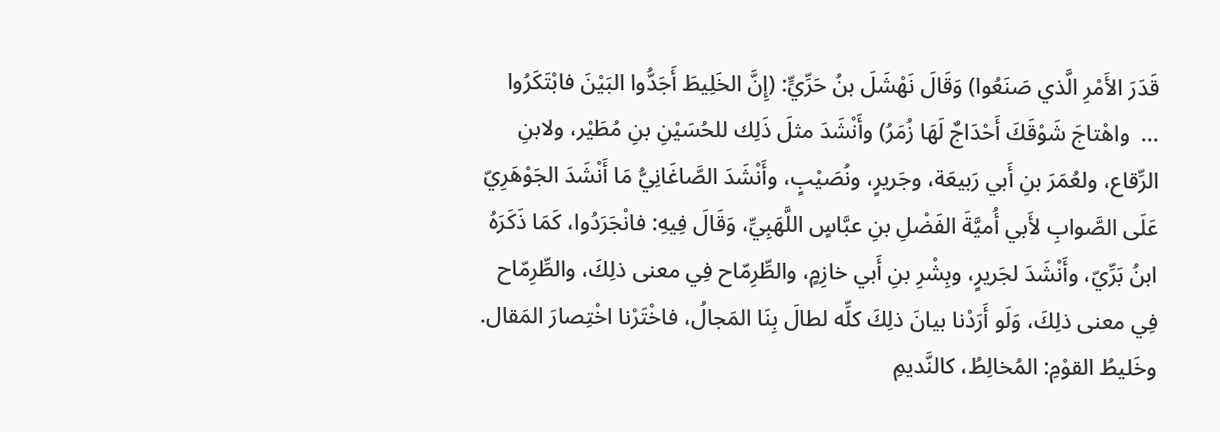قَدَرَ الأَمْرِ الَّذي صَنَعُوا) وَقَالَ نَهْشَلَ بنُ حَرِّيٍّ: (إِنَّ الخَلِيطَ أَجَدُّوا البَيْنَ فابْتَكَرُوا  ...  واهْتاجَ شَوْقَكَ أَحْدَاجٌ لَهَا زُمَرُ) وأَنْشَدَ مثلَ ذَلِك للحُسَيْنِ بنِ مُطَيْر، ولابنِ الرِّقاع، ولعُمَرَ بنِ أَبي رَبيعَة، وجَريرٍ، ونُصَيْبٍ، وأَنْشَدَ الصَّاغَانِيُّ مَا أَنْشَدَ الجَوْهَرِيّ عَلَى الصَّوابِ لأَبي أُميَّةَ الفَضْلِ بنِ عبَّاسٍ اللَّهَبِيِّ، وَقَالَ فِيهِ: فانْجَرَدُوا، كَمَا ذَكَرَهُ ابنُ بَرِّيّ، وأَنْشَدَ لجَريرٍ، وبِشْرِ بنِ أَبي خازِمٍ، والطِّرِمّاح فِي معنى ذلِكَ، والطِّرِمّاح فِي معنى ذلِكَ، وَلَو أَرَدْنا بيانَ ذلِكَ كلِّه لطالَ بِنَا المَجالُ، فاخْتَرْنا اخْتِصارَ المَقال. وخَليطُ القوْمِ: المُخالِطُ، كالنَّديمِ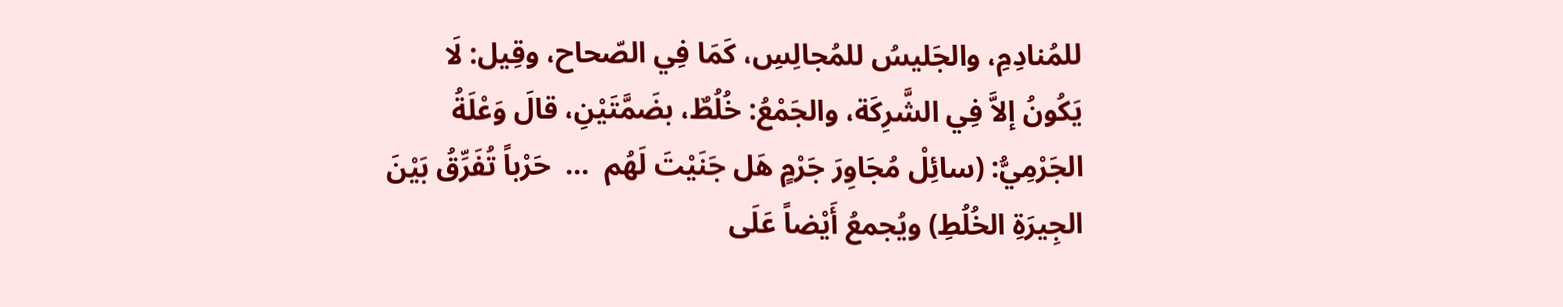للمُنادِمِ، والجَليسُ للمُجالِسِ، كَمَا فِي الصّحاح، وقِيل: لَا يَكُونُ إلاَّ فِي الشَّرِكَة، والجَمْعُ: خُلُطٌ، بضَمَّتَيْنِ، قالَ وَعْلَةُ الجَرْمِيُّ: (سائِلْ مُجَاوِرَ جَرْمٍ هَل جَنَيْتَ لَهُم  ...  حَرْباً تُفَرِّقُ بَيْنَ الجِيرَةِ الخُلُطِ) ويُجمعُ أَيْضاً عَلَى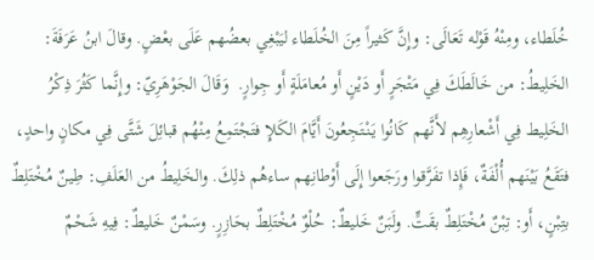خُلَطاء، ومِنْهُ قَوْله تَعَالَى: وإِنَّ كَثيراً مِنَ الخُلَطاء ليَبْغِي بعضُهم عَلَى بعْضٍ. وقالَ ابنُ عَرَفَةَ: الخَلِيطُ: من خَالَطَكَ فِي مَتْجَرٍ أَو دَيْنٍ أَو مُعامَلَةٍ أَو جِوارٍ.  وَقَالَ الجَوْهَرِيّ: وإِنَّما كَثُرَ ذِكْرُ الخَلِيط فِي أَشْعارِهِم لأَنَّهم كَانُوا يَنْتَجِعُونَ أَيَّامَ الكَلإِ فتَجْتَمِعُ مِنْهُم قبائِلَ شَتَّى فِي مكانٍ واحدٍ، فتَقَعُ بَيْنَهم أُلْفَةٌ، فَإِذا تفَرَّقوا ورَجَعوا إِلَى أَوْطانِهم ساءهُم ذلِكَ. والخَلِيطُ من العَلَفِ: طِينٌ مُخْتَلِطٌ بتِبْنٍ، أَو: تِبْنٌ مُخْتَلِطٌ بقَتٍّ. ولَبَنٌ خَليطٌ: حُلْوٌ مُخْتَلِطٌ بحَازِرٍ. وسَمْنٌ خَليطٌ: فِيهِ شَحْمٌ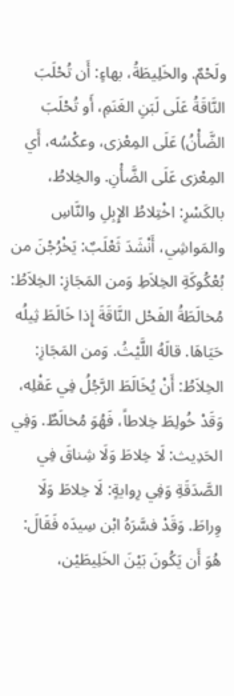ولَحْمٌ. والخَلِيطَةُ، بهاءٍ: أَن تُحْلَبَ النَّاقَةُ عَلَى لَبَنِ الغَنَمِ، أَو تُحْلَبَ الضَّأْنُ) عَلَى المِعْزى، وعكْسُه، أَي المِعْزى عَلَى الضَّأْنِ. والخِلاطُ، بالكَسْرِ: اخْتِلاطُ الإِبِلِ والنَّاسِ والمَواشِي، أَنْشَدَ ثَعْلَبٌ: يَخْرُجْنَ من بُعْكُوكَةِ الخِلاَطِ وَمن المَجَازِ: الخِلاَطُ: مُخالَطَةُ الفَحْل النَّاقَةَ إِذا خَالَطَ ثِيلُه حَيَاهَا. قالَهُ اللَّيْثُ. وَمن المَجَازِ: الخِلاَطُ: أَنْ يُخَالَطَ الرَّجُلُ فِي عَقْلِه، وَقَدْ خُولِطَ خِلاطاً، فَهُوَ مُخالَطٌ. وَفِي الحَدِيث: لَا خِلاطَ وَلَا شِناقَ فِي الصَّدَقَةِ وَفِي رِوايةٍ: لَا خِلاطَ وَلَا وِراطَ. وَقَدْ فسَّرَهُ ابْن سِيدَه فَقَالَ: هُوَ أَن يَكُونَ بَيْنَ الخَلِيطَيْن،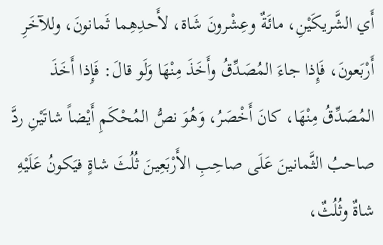أَي الشَّريكَيْنِ، مائَةٌ وعِشْرونَ شَاة، لأَحدِهِما ثَمانونَ، وللآخَرِ أَرْبَعونَ، فَإِذا جاءَ المُصَدِّقُ وأَخَذَ مِنْهَا وَلَو قالَ: فَإِذا أَخَذَ المُصَدِّقُ مِنْهَا، كانَ أَخْصَرُ، وَهُوَ نصُّ المُحْكَمِ أَيْضاً شاتَيْنِ ردَّ صاحبُ الثَّمانينَ عَلَى صاحِبِ الأَرْبَعِينَ ثُلُثَ شاةٍ فيَكونُ عَلَيْهِ شاةٌ وثُلُثٌ،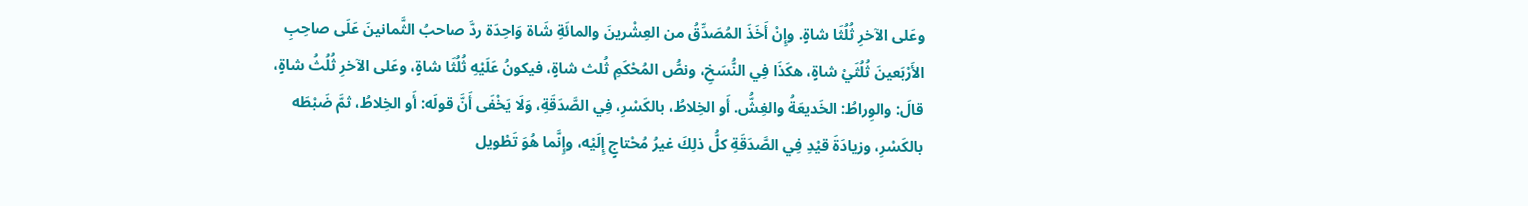وعَلى الآخرِ ثُلُثَا شاةٍ. وإِنْ أَخَذَ المُصَدِّقُ من العِشْرينَ والمائَةِ شَاة وَاحِدَة ردَّ صاحبُ الثَّمانينَ عَلَى صاحِبِ الأَرْبَعينَ ثُلُثَيْ شاةٍ، هكَذَا فِي النُّسَخِ، ونصُّ المُحْكَمِ ثُلث شاةٍ، فيكونُ عَلَيْهِ ثُلُثَا شاةٍ، وعَلى الآخرِ ثُلُثُ شاةٍ، قالَ: والوِراطُ: الخَديعَةُ والغِشُّ. أَو الخِلاطُ، بالكَسْرِ، فِي الصَّدَقَةِ، وَلَا يَخْفَى أَنَّ قولَه: أَو الخِلاطُ، ثمَّ ضَبْطَه بالكَسْرِ، وزيادَةَ قيْدِ فِي الصَّدَقَةِ كلُّ ذلِكَ غيرُ مُحْتاجٍ إِلَيْه، وإِنَّما هُوَ تَطْويل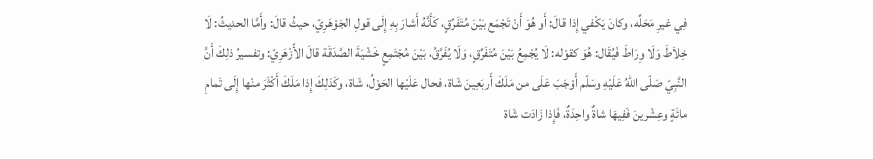فِي غيرِ مَحَلِّه، وكانَ يَكْفي إِذا قالَ: أَو هُوَ أَنْ تَجْمَع بَيْنَ مُتَفَرِّقٍ، كَأَنَّهُ أَشارَ بِهِ إِلَى قولِ الجَوْهَرِيّ، حيثُ قالَ: وأَمَّا الحديثُ: لَا خِلاَطَ وَلَا وِرَاطَ فَيُقَال: هُوَ كقوْله: لَا يُجْمِعُ بَيْنَ مُتَفَرِّقٍ، وَلَا يُفَرَّقُ، بَيْنَ مُجْتَمِعٍ خَشْيَةَ الصَّدَقَة قالَ الأّزْهَرِيّ: وتفسيرُ ذلِكَ أَنَّ النَّبِيّ صَلّى اللهُ عَلَيْهِ وسَلّم أَوْجَبَ عَلَى من مَلَكَ أَربَعِينَ شَاة، فحال عَلَيْها الحَوْلُ، شَاة، وكَذلِكَ إِذا مَلَكَ أَكْثَرَ منْها إِلَى تَمامِ مائَةٍ وعِشْرينَ فَفِيهَا شاةٌ واحِدَةٌ، فَإِذا زَادَت شَاة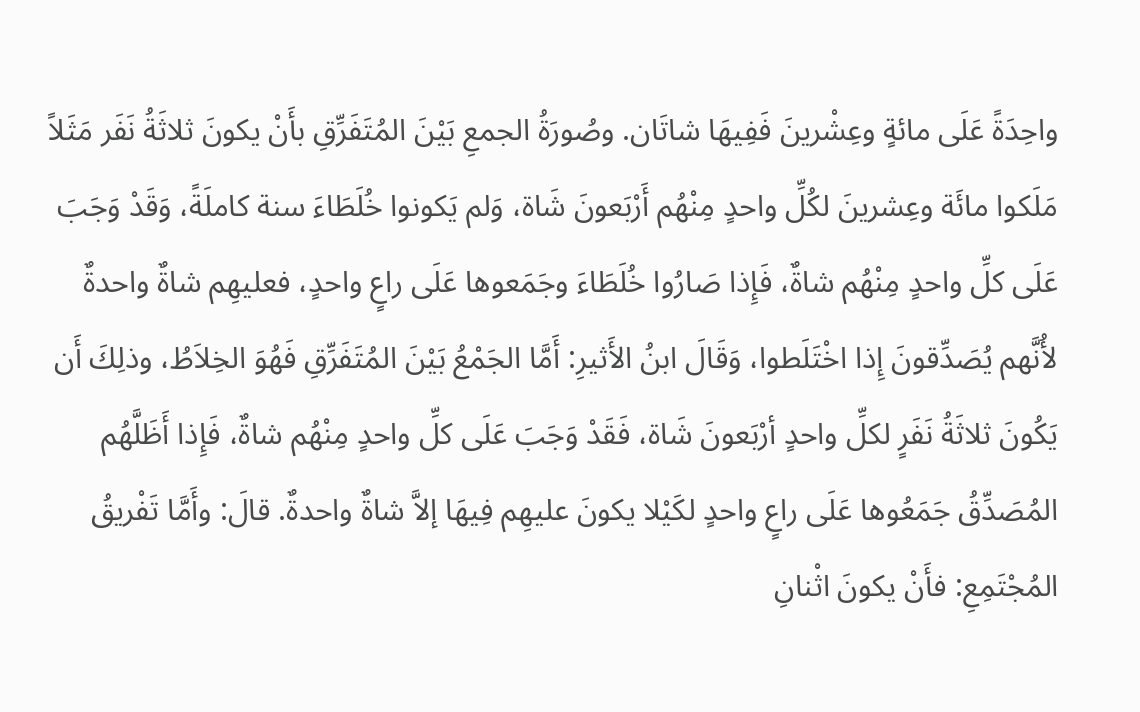واحِدَةً عَلَى مائةٍ وعِشْرينَ فَفِيهَا شاتَان. وصُورَةُ الجمعِ بَيْنَ المُتَفَرِّقِ بأَنْ يكونَ ثلاثَةُ نَفَر مَثَلاً مَلَكوا مائَة وعِشرينَ لكُلِّ واحدٍ مِنْهُم أَرْبَعونَ شَاة، وَلم يَكونوا خُلَطَاءَ سنة كاملَةً، وَقَدْ وَجَبَ عَلَى كلِّ واحدٍ مِنْهُم شاةٌ، فَإِذا صَارُوا خُلَطَاءَ وجَمَعوها عَلَى راعٍ واحدٍ، فعليهِم شاةٌ واحدةٌ لأُنَّهم يُصَدِّقونَ إِذا اخْتَلَطوا، وَقَالَ ابنُ الأَثيرِ: أَمَّا الجَمْعُ بَيْنَ المُتَفَرِّقِ فَهُوَ الخِلاَطُ، وذلِكَ أَن يَكُونَ ثلاثَةُ نَفَرٍ لكلِّ واحدٍ أرْبَعونَ شَاة، فَقَدْ وَجَبَ عَلَى كلِّ واحدٍ مِنْهُم شاةٌ، فَإِذا أَظَلَّهُم المُصَدِّقُ جَمَعُوها عَلَى راعٍ واحدٍ لكَيْلا يكونَ عليهِم فِيهَا إلاَّ شاةٌ واحدةٌ. قالَ: وأَمَّا تَفْريقُ المُجْتَمِعِ: فأَنْ يكونَ اثْنانِ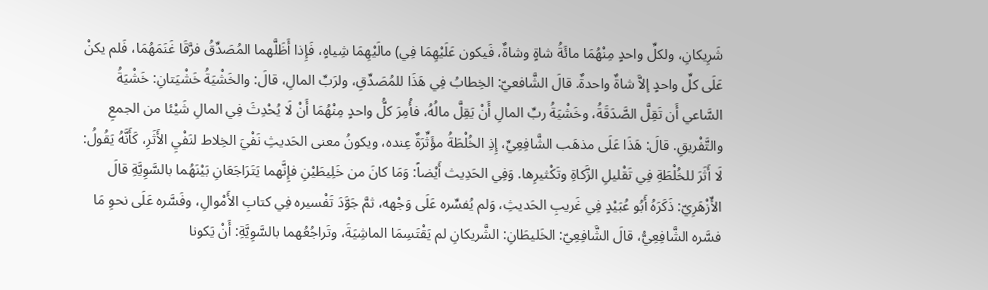شَرِيكانِ، ولكلِّ واحدٍ مِنْهُمَا مائَةُ شاةٍ وشاةٌ، فَيكون عَلَيْهِمَا فِي) مالَيْهِمَا شِياهٍ، فَإِذا أَظَلَّهما المُصَدِّقُ فرَّقَا غَنَمَهُمَا، فَلم يكنْ عَلَى كلِّ واحدٍ إلاَّ شاةٌ واحدةٌ. قالَ الشَّافعيّ: الخِطابُ فِي هَذَا للمُصَدِّقِ، ولرَبِّ المالِ، قالَ: والخَشْيَةُ خَشْيَتانِ: خَشْيَةُ السَّاعي أَن تَقِلَّ الصَّدَقَةُ، وخَشْيَةُ ربِّ المالِ أَنْ يَقِلَّ مالُهُ، فأُمِرَ كلُّ واحدٍ مِنْهُمَا أَنْ لَا يُحْدِثَ فِي المالِ شَيْئا من الجمعِ والتَّفْريقِ. قالَ: هَذَا عَلَى مذهَب الشَّافِعِيِّ، إِذِ الخُلْطَةُ مؤَثِّرَةٌ عِنده، ويكونُ معنى الحَديثِ نَفْيَ الخِلاط لنَفْيِ الأَثَرِ، كَأَنَّهُ يَقُولُ: لَا أَثَرَ للخُلْطَةِ فِي تَقْليلِ الزَّكاةِ وتَكْثيرِها. وَفِي الحَدِيث أَيْضاً: وَمَا كانَ من خَلِيطَيْنِ فإِنَّهما يَتَرَاجَعَانِ بَيْنَهُما بالسَّوِيَّةِ قالَ الأّزْهَرِيّ: ذَكَرَهُ أَبُو عُبَيْدٍ فِي غَريبِ الحَديثِ، وَلم يُفسِّره عَلَى وَجْهه، ثمَّ جَوَّدَ تَفْسيره فِي كتابِ الأَمْوالِ، وفَسَّره عَلَى نحوِ مَا فسَّره الشَّافِعِيُّ، قالَ الشَّافِعِيّ: الخَليطَانِ: الشَّريكانِ لم يَقْتَسِمَا الماشِيَةَ، وتَراجُعُهما بالسَّوِيَّةِ: أَنْ يَكونا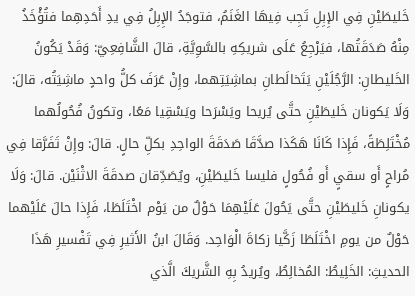خَليطَيْنِ فِي الإِبِلِ تَجِب فِيهَا الغَنَمُ، فتوجَدُ الإِبِلُ فِي يدِ أَحَدِهِما فتُؤْخَذُ مِنْهُ صَدَقَتُها، فيَرْجِعُ عَلَى شريكِهِ بالسَّوِيَّةِ، قالَ الشَّافِعِيّ: وَقَدْ يَكُونُ الخَليطانِ: الرَّجُلَيْنِ يَتَخالَطانِ بماشِيَتِهما، وإِنْ عَرَفَ كلُّ واحدٍ ماشِيَتُه، قالَ: وَلَا يَكونان خَليطَيْنِ حتَّى يُريحا ويَسْرَحا ويَسْقِيا مَعًا، وتكونُ فُحُولُهما مُخْتَلِطَةً، فَإِذا كَانَا هَكَذا صدَّقَا صَدَقَةَ الواحِدِ بكلِّ حالٍ. قالَ: وإِنْ تَفَرَّقا فِي مُراحٍ أَو سقيٍ أَو فُحُولٍ فليسا خَليطَيْنِ، ويُصَدِّقان صدقَةَ الاثْنَيْن. قالَ: وَلَا يكونانِ خَليطَيْنِ حتَّى يَحُولَ عَلَيْهِمَا حَوْلٌ من يَوْم اخْتَلَطَا، فَإِذا حالَ عَلَيْهما حَوْلٌ من يومِ اخْتَلَطَا زَكَّيا زكاةَ الْوَاحِد. وَقَالَ ابنُ الأَثيرِ فِي تَفْسيرِ هَذَا الحديثِ: الخَلِيطُ: المُخالِطُ، ويُريدُ بِهِ الشَّريكَ الَّذي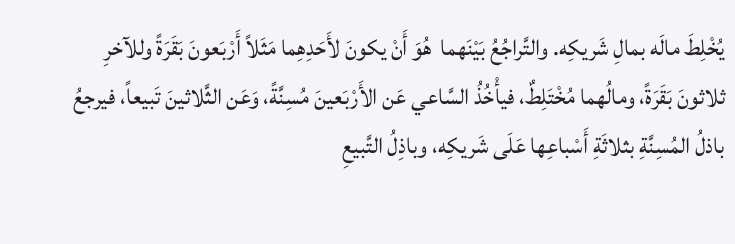يُخْلِطَ مالَه بمالِ شَريكِه. والتَّراجُعُ بَيْنَهما  هُوَ أَنْ يكونَ لأَحَدِهِما مَثَلاً أَرْبَعونَ بَقَرَةً وللآخرِ ثلاثونَ بَقَرَةً، ومالُهما مُخْتَلِطٌ، فيأْخُذُ السَّاعي عَن الأَرْبَعينَ مُسِنَّةً، وَعَن الثَّلاثينَ تَبيعاً، فيرجعُ باذلُ المُسِنَّةِ بثلاثَةِ أَسْباعِها عَلَى شَريكِه، وباذِلُ التَّبيعِ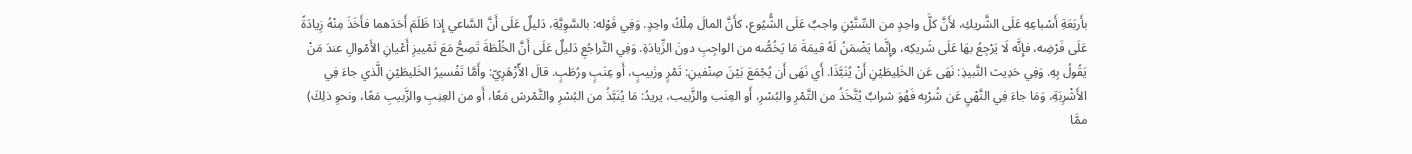بأَربَعَةِ أَسْباعِهِ عَلَى الشَّريكِ، لأَنَّ كلَّ واحِدٍ من السِّنَّيْنِ واجبٌ عَلَى الشُّيُوع، كأَنَّ المالَ مِلْكُ واحِدٍ. وَفِي قَوْله: بالسَّوِيَّةِ، دَليلٌ عَلَى أَنَّ السَّاعي إِذا ظَلَمَ أَحَدَهما فأَخَذَ مِنْهُ زِيادَةً عَلَى فَرْضِه، فإِنَّه لَا يَرْجِعُ بهَا عَلَى شَريكِه، وإِنَّما يَضْمَنُ لَهُ قيمَةَ مَا يَخُصُّه من الواجِبِ دونَ الزِّيادَةِ. وَفِي التَّراجُعِ دَليلٌ عَلَى أَنَّ الخُلْطَةَ تَصِحُّ مَعَ تَمْييزِ أَعْيانِ الأَمْوالِ عندَ مَنْ يَقُولُ بِهِ. وَفِي حَدِيث النَّبيذِ: نَهَى عَن الخَلِيطَيْنِ أَنْ يُنَبَّذَا. أَي نَهَى أَن يُجْمَعَ بَيْنَ صِنْفينِ: تَمْرٍ وزَبيبٍ، أَو عِنَبٍ ورُطَبٍ. قالَ الأّزْهَرِيّ: وأَمَّا تَفْسيرُ الخَليطَيْنِ الَّذي جاءَ فِي الأَشْرِبَةِ، وَمَا جاءَ فِي النَّهْيِ عَن شُرْبِه فَهُوَ شرابٌ يُتَّخَذُ من التَّمْرِ والبُسْرِ، أَو العِنَب والزَّبيب، يريدُ: مَا يُنَبَّذُ من البُسْرِ والتَّمْرش مَعًا، أَو من العِنِبِ والزَّبيبِ مَعًا، ونحوِ ذلِكَ) ممَّا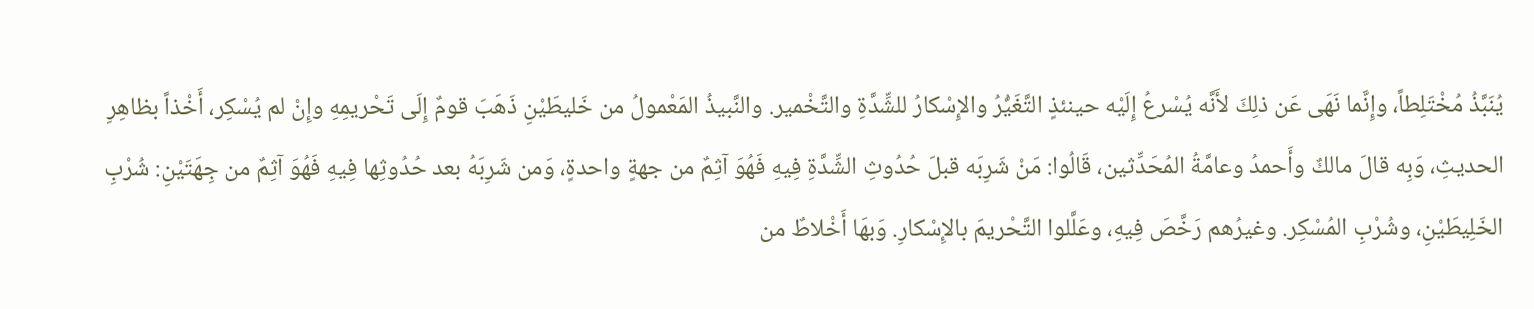يُنَبَّذُ مُخْتَلِطاً، وإِنَّما نَهَى عَن ذلِكَ لأَنَّه يُسْرعُ إِلَيْه حينئذٍ التَّغَيُّرُ والإِسْكارُ للشِّدَّةِ والتَّخْمير. والنَّبيذُ المَعْمولُ من خَليطَيْنِ ذَهَبَ قومٌ إِلَى تَحْريمِهِ وإِنْ لم يُسْكِر، أَخْذاً بظاهِرِ الحديثِ، وَبِه قالَ مالكٌ وأَحمدُ وعامَّةُ المُحَدِّثين، قَالُوا: مَنْ شَرِبَه قبلَ حُدُوثِ الشِّدَّةِ فِيهِ فَهُوَ آثِمٌ من جهةٍ واحدةٍ، وَمن شَرِبَهُ بعد حُدُوثِها فِيهِ فَهُوَ آثِمٌ من جِهَتَيْنِ: شُرْبِ الخَلِيطَيْنِ، وشُرْبِ المُسْكِر. وغيرُهم رَخَّصَ فِيهِ، وعَلَّلوا التَّحْريمَ بالإِسْكارِ. وَبهَا أَخْلاطٌ من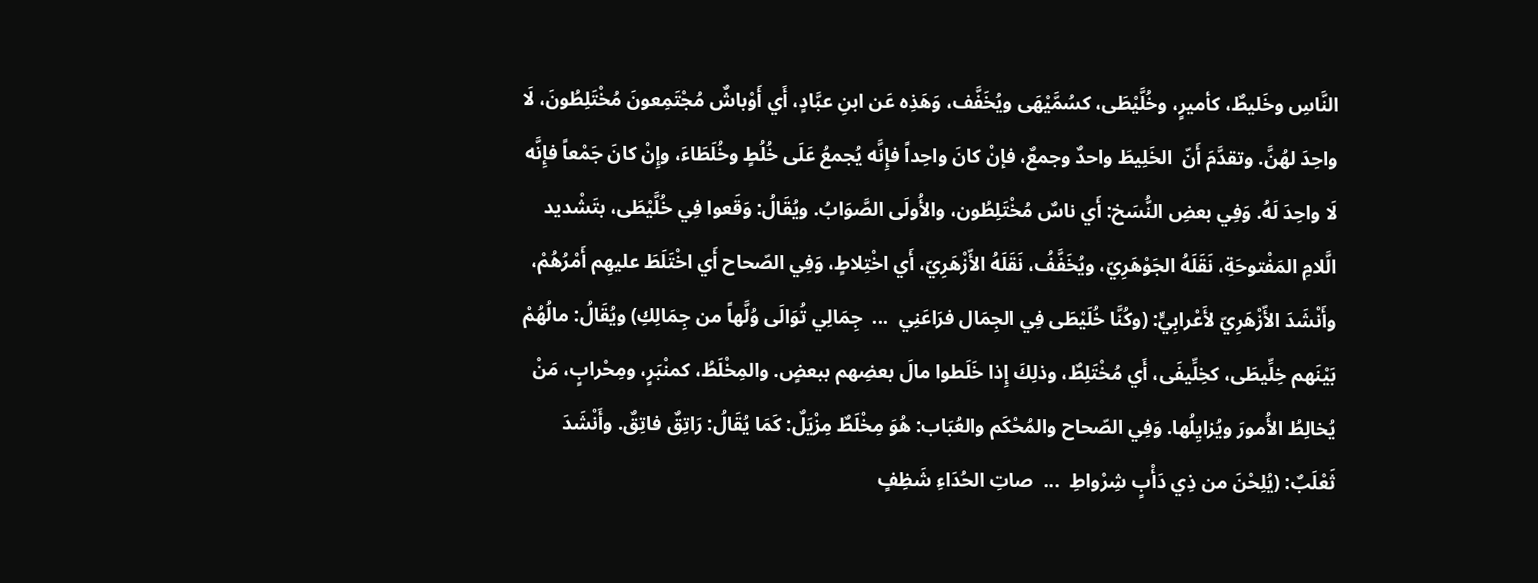النَّاسِ وخَليطٌ، كأميرٍ، وخُلَّيْطَى، كسُمَّيْهَى ويُخَفَّف، وَهَذِه عَن ابنِ عبَّادٍ، أَي أَوْباشٌ مُجْتَمِعونَ مُخْتَلِطُونَ، لَا واحِدَ لهُنَّ. وتقدَّمَ أَنّ  الخَلِيطَ واحدٌ وجمعٌ، فإنْ كانَ واحِداً فإِنَّه يُجمعُ عَلَى خُلُطٍ وخُلَطَاءَ، وإِنْ كانَ جَمْعاً فإِنَّه لَا واحِدَ لَهُ. وَفِي بعضِ النُّسَخ: أَي ناسٌ مُخْتَلِطُون، والأُولَى الصَّوَابُ. ويُقَالُ: وَقَعوا فِي خُلَّيْطَى، بتَشْديد الَّلامِ المَفْتوحَةِ، نَقَلَهُ الجَوْهَرِيّ، ويُخَفَّفُ، نَقَلَهُ الأّزْهَرِيّ، أَي اخْتِلاطٍ، وَفِي الصّحاح أَي اخْتَلَطَ عليهِم أَمْرُهُمْ، وأَنْشَدَ الأّزْهَرِيّ لأَعْرابِيٍّ: (وكُنَّا خُلَيْطَى فِي الجِمَال فرَاعَنِي  ...  جِمَالِي تُوَالَى وُلَّهاً من جِمَالِكِ) ويُقَالُ: مالُهُمْ بَيْنَهم خِلِّيطَى، كخِلِّيفَى، أَي مُخْتَلِطٌ، وذلِكَ إِذا خَلَطوا مالَ بعضِهم ببعضٍ. والمِخْلَطُ، كمنْبَرٍ، ومِحْرابٍ، مَنْ يُخالِطُ الأُمورَ ويُزايِلُها. وَفِي الصّحاح والمُحْكَم والعُبَاب: هُوَ مِخْلَطٌ مِزْيَلٌ: كَمَا يُقَالُ: رَاتِقٌ فاتِقٌ. وأَنْشَدَ ثَعْلَبٌ: (يُلِحْنَ من ذِي دَأْبٍ شِرْواطِ  ...  صاتِ الحُدَاءِ شَظِفٍ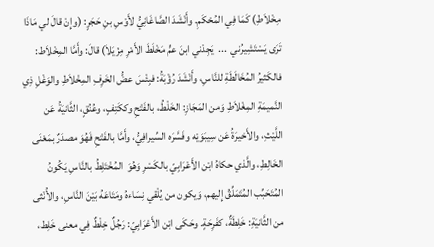مِخْلاَطِ) كَمَا فِي المُحْكَمِ. وأَنْشَدَ الصَّاغَانِيُّ لأَوْسِ بنِ حَجَرٍ: (وإِنْ قالَ لي مَاذَا تَرَى يَسْتَشِيرُني  ...  يَجِدْني ابنَ عمٍّ مَخْلَطَ الأَمْرِ مِزْيَلاَ) قالَ: وأَمَّا المِخْلاَط: فالكَثيرُ المُخَالَطَةِ للنَّاسِ، وأَنْشَدَ رُؤْبَةُ: فبِئْسَ عضُّ الخَرِفِ المِخْلاَطِ والوَغْلِ ذِي النَّميمَةِ المِغْلاَطِ وَمن المَجَازِ: الخَلْطُ، بالفَتْحِ وككَتِفٍ، وعُنُقٍ، الثَّانيَةُ عَن اللَّيْثِ، والأَخيرَةُ عَن سِيبَوَيْه وفَسَّرَه السِّيرافِيُّ، وأَمَّا بالفَتْحِ فَهُوَ مصدَرٌ بمَعْنَى الخَالِطِ، والَّذي حكاهُ ابْن الأَعْرَابِيّ بالكَسْرِ وَهُوَ  المُخْتَلِطُ بالنَّاسِ يَكُونُ المُتَحَبِّب المُتَمَلِّقُ إِليهم، وَيكون من يُلْقي نِسَاءهُ ومَتَاعَهُ بَيْنَ النَّاسِ، والأُنْثى من الثَّانيَةِ: خَلِطَةٌ، كفَرِحَةٍ. وحَكَى ابْن الأَعْرَابِيّ: رَجُلٌ خِلْطٌ فِي معنى خَلِط،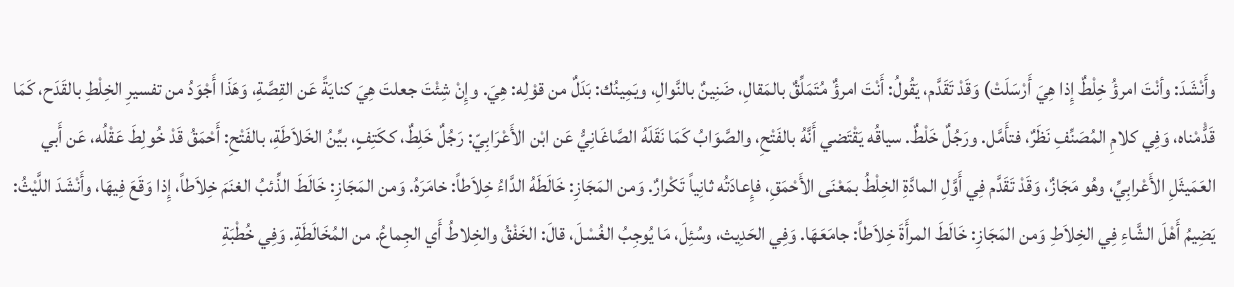وأَنْشَدَ: وأنْتَ امرؤُ خِلْطٌ إِذا هِيَ أَرْسَلَتْ) وَقَدْ تَقَدَّم، يَقُولُ: أَنْتَ امرؤٌ مُتَمَلِّقٌ بالمَقالِ، ضَنِينٌ بالنَّوالِ، ويَمِينُك: بَدَلٌ من قوْلِه: هِيَ. وإِنْ شِئْتَ جعلتَ هِيَ كنايَةً عَن القِصَّةِ، وَهَذَا أَجْوَدُ من تفسيرِ الخِلْطِ بالقَدَح، كَمَا قَدَّْمْناه، وَفِي كلامِ المُصَنِّفِ نَظَرٌ، فتأَمَّل. ورَجُلٌ خَلْطٌ. سياقُه يَقْتَضي أَنَّهُ بالفَتْحِ، والصَّوَابُ كَمَا نَقَلَهُ الصَّاغَانِيُّ عَن ابْن الأَعْرَابِيّ: رَجُلٌ خَلِطٌ، ككَتِفٍ، بيِّنُ الخَلاَطَةِ، بالفَتْحِ: أَحْمَقُ قَدْ خُولِطَ عَقْلُه، عَن أَبي العَمَيثَلِ الأَعْرابِيِّ، وهُو مَجَازٌ، وَقَدْ تَقَدَّم فِي أَوَّلِ المادَّةِ الخِلْطُ بمَعْنَى الأَحْمَقِ، فإِعادَتُه ثانِياً تَكْرارٌ. وَمن المَجَازِ: خَالَطَهُ الدَّاءُ خِلاَطاً: خامَرَهُ. وَمن المَجَازِ: خَالَطَ الذِّئبُ الغنَمَ خِلاَطاً، إِذا وَقَعَ فِيهَا، وأَنْشَدَ اللَّيْثُ: يَضِيمُ أَهْلَ الشَّاءِ فِي الخِلاَطِ وَمن المَجَازِ: خَالَطَ المرأَةَ خِلاَطاً: جامَعَهَا. وَفِي الحَدِيث، وسُئِلَ، مَا يُوجِبُ الغُسْلَ، قالَ: الخَفْقُ والخِلاطُ أَي الجِماعُ. من المُخَالَطَةِ. وَفِي خُطْبَةِ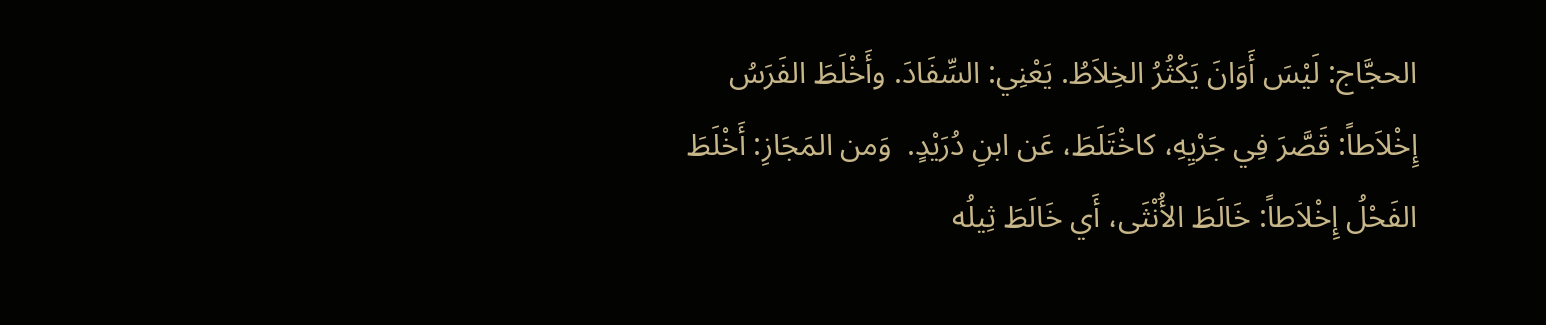الحجَّاج: لَيْسَ أَوَانَ يَكْثُرُ الخِلاَطُ. يَعْنِي: السِّفَادَ. وأَخْلَطَ الفَرَسُ إِخْلاَطاً: قَصَّرَ فِي جَرْيِهِ، كاخْتَلَطَ، عَن ابنِ دُرَيْدٍ.  وَمن المَجَازِ: أَخْلَطَ الفَحْلُ إِخْلاَطاً: خَالَطَ الأُنْثَى، أَي خَالَطَ ثِيلُه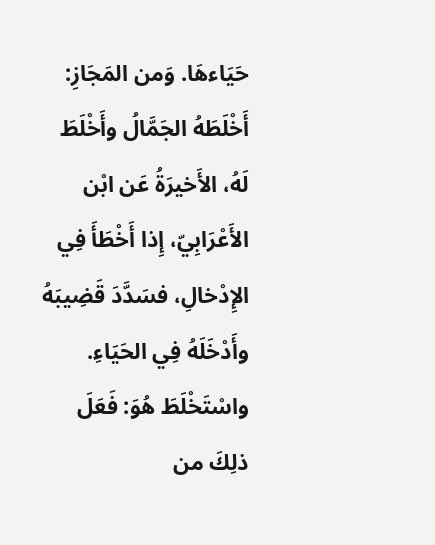حَيَاءهَا. وَمن المَجَازِ: أَخْلَطَهُ الجَمَّالُ وأَخْلَطَ لَهُ، الأَخيرَةُ عَن ابْن الأَعْرَابِيّ، إِذا أَخْطَأَ فِي الإِدْخالِ، فسَدَّدَ قَضِيبَهُ وأَدْخَلَهُ فِي الحَيَاءِ. واسْتَخْلَطَ هُوَ: فَعَلَ ذلِكَ من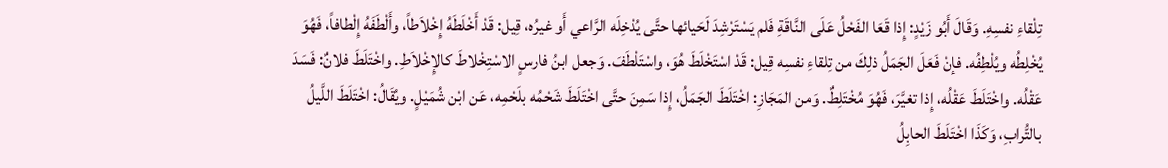تِلْقاءِ نفسِهِ. وَقَالَ أَبُو زَيْدٍ: إِذا قَعَا الفَحْلُ عَلَى النَّاقَةِ فَلم يَسْتَرْشِدَ لَحَيائها حتَّى يُدْخِلَه الرَّاعي أَو غيرُه، قِيل: قَدْ أَخْلَطَهُ إِخْلاَطاً، وأَلْطَفَهُ إِلْطافاً، فَهُوَ يُخْلِطُه ويُلْطِفُه. فإنْ فَعَلَ الجَمَلُ ذلِكَ من تِلقاءِ نفسِه قِيل: قَدْ اسْتَخْلَطَ هُوَ، واسْتَلْطَفَ. وَجعل ابنُ فارسٍ الاسْتِخْلاطَ كالإِخْلاَطِ. واخْتَلَطَ فلانٌ: فَسَدَ عَقْلُه. واخْتَلَطَ عَقْلُه، إِذا تغيَّرَ، فَهُوَ مُخْتَلِطٌ. وَمن المَجَازِ: اخْتَلَطَ الجَمَلُ، إِذا سَمِنَ حتَّى اخْتَلَطَ شَحْمُه بلَحْمِه، عَن ابْن شُمَيْلٍ. ويُقَالُ: اخْتَلَطَ اللَّيلُ بالتُّرابِ، وَكَذَا اخْتَلَطَ الحابِلُ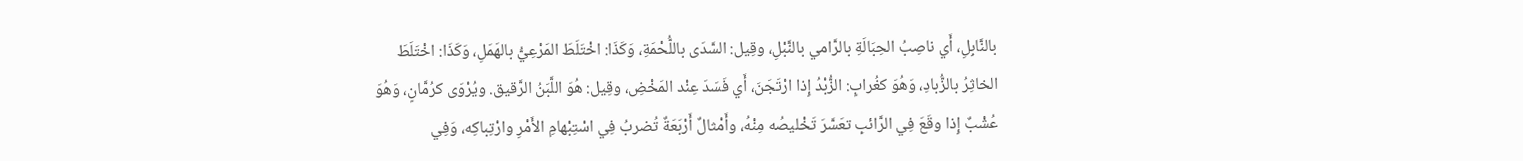بالنَّابِلِ، أَي ناصِبُ الحِبَالَةِ بالرَّامي بالنَّبْلِ، وقِيل: السَّدَى باللُّحْمَةِ، وَكَذَا: اخْتَلَطَ المَرْعِيُّ بالهَمَلِ، وَكَذَا: اخْتَلَطَ الخاثِرُ بالزُّبادِ، وَهُوَ كغُرابٍ: الزُّبْدُ إِذا ارْتَجَنَ، أَي فَسَدَ عِنْد المَخْضِ، وقِيل: هُوَ اللَّبَنُ الرَّقيق. ويُرْوَى كرُمَّانٍ، وَهُوَ عُشْبٌ إِذا وقَعَ فِي الرَّائبِ تعَسَّرَ تَخْليصُه مِنْهُ، وأَمْثالٌ أَرْبَعَةٌ تُضربُ فِي اسْتِبْهامِ الأَمْرِ وارْتِباكِه، وَفِي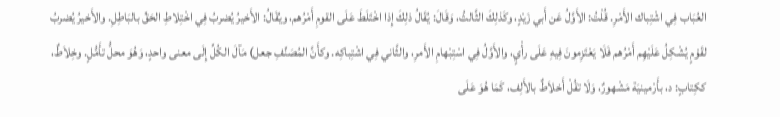العُبَاب فِي اشْتِباك الأَمْرِ. قُلْتُ: الأَوَّلُ عَن أَبي زَيْدٍ، وكَذلِكَ الثَّالثُ، وَقَالَ: يُقَالُ ذلِكَ إِذا اخْتَلَطَ عَلَى القومِ أَمْرُهم، ويُقَالُ: الأَخيرُ يُضربُ فِي اخْتِلاطِ الحَقِّ بالبَاطِلِ. والأَخيرُ يُضربُ لقَوْمٍ يُشْكِلُ عَلَيْهِم أَمْرُهم فَلَا يَعْتَزِمونَ فِيهِ عَلَى رأْيٍ، والأَوَّلُ فِي اسْتِبْهامِ الأَمرِ، والثَّاني فِي اشْتِباكِه. وكأَنَّ المُصَنِّفِ جعل) مَآلَ الكُلِّ إِلَى معنى واحدٍ، وَهُوَ محلُّ تأَمُّلٍ. وخِلاَطٌ، ككِتابٍ: د، بأَرْمينيَة مَشْهورٌ، وَلَا تقُلْ أَخلاَطٌ بالأَلِف، كَمَا هُوَ عَلَى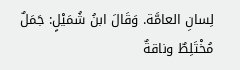لِسانِ العامَّة. وَقَالَ ابنُ شُمَيْلٍ: جَمَلٌ مُخْتَلِطٌ وناقةٌ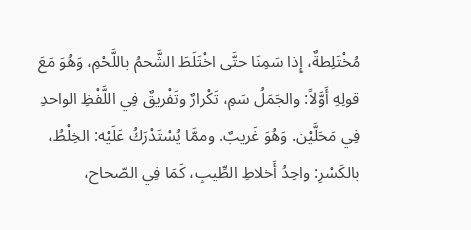مُخْتَلِطةٌ، إِذا سَمِنَا حتَّى اخْتَلَطَ الشَّحمُ باللَّحْمِ، وَهُوَ مَعَ قولِهِ أَوَّلاً: والجَمَلُ سَمِ، تَكْرارٌ وتَفْريقٌ فِي اللَّفْظِ الواحدِ فِي مَحَلَّيْن. وَهُوَ غَريبٌ. وممَّا يُسْتَدْرَكُ عَلَيْه: الخِلْطُ، بالكَسْرِ: واحِدُ أَخلاطِ الطِّيبِ، كَمَا فِي الصّحاح،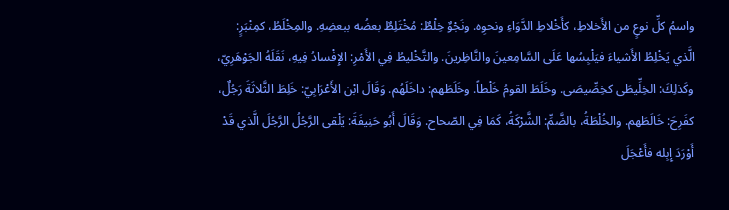واسمُ كلِّ نوعٍ من الأَخلاطِ، كأَخْلاطِ الدَّوَاءِ ونحوِه. ونَجْوٌ خِلْطٌ: مُخْتَلِطٌ بعضُه ببعضِهِ. والمِخْلَطُ، كمِنْبَرٍ: الَّذي يَخْلِطُ الأَشياءَ فيَلْبِسُها عَلَى السَّامِعينَ والنَّاظِرينَ. والتَّخْليطُ فِي الأَمْرِ: الإِفْسادُ فِيهِ، نَقَلَهُ الجَوْهَرِيّ، وكَذلِكَ: الخِلِّيطَى كخِصِّيصَى. وخَلَطَ القومُ خَلْطاً. وخَلَطَهم: داخَلَهُم. وَقَالَ ابْن الأَعْرَابِيّ: خَلِطَ الثَّلاثَةَ رَجُلٌ، كفَرِحَ: خَالَطَهم. والخُلْطَةُ، بالضَّمِّ: الشَّرْكَةُ، كَمَا فِي الصّحاح. وَقَالَ أَبُو حَنِيفَةَ: يَلْقى الرَّجُلُ الرَّجُلَ الَّذي قَدْ أَوْرَدَ إِبِله فأَعْجَلَ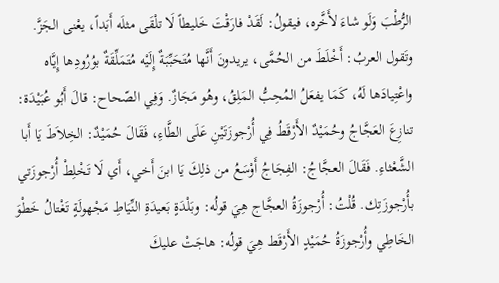الرُّطْبَ وَلَو شاءَ لأَخَّره، فيقولُ: لَقَدْ فارَقْتَ خَليطاً لَا تلْقَى مثلَه أَبَداً، يعْنى الجَزَّ. وتَقول العربُ: أَخْلَطَ من الحُمَّى، يريدونَ أَنَّها مُتَحَبِّبَةٌ إِلَيْه مُتَمَلِّقَةٌ بوُرُودِها إِيَّاه واعْتِيادَها لَهُ، كَمَا يفعَلُ المُحِبُّ المَلِقُ، وهُو مَجَازٌ. وَفِي الصّحاح: قالَ أَبُو عُبَيْدَة: تنازِعَ العَجَّاجُ وحُمَيْدٌ الأَرْقَطُ فِي أُرْجوزَتَيْنِ عَلَى الطَّاءِ، فَقَالَ حُمَيْدٌ: الخِلاَطَ يَا أَبا الشَّعْثاءِ. فَقَالَ العجَّاجُ: الفِجَاجُ أَوْسَعُ من ذلِكَ يَا ابنَ أَخي، أَي لَا تَخْلِطْ أُرْجوزَتي بأُرْجوزَتِك. قُلْتُ: أُرْجوزَةُ العجَّاج هِيَ قولُه: وبَلْدَةٍ بَعيدَةِ النِّيَاطِ مَجْهولَةٍ تَغْتالُ خَطْوَ الخَاطِي وأُرْجوزَةُ حُمَيْدٍ الأَرْقَط هِيَ قولُه: هاجَتْ عليكَ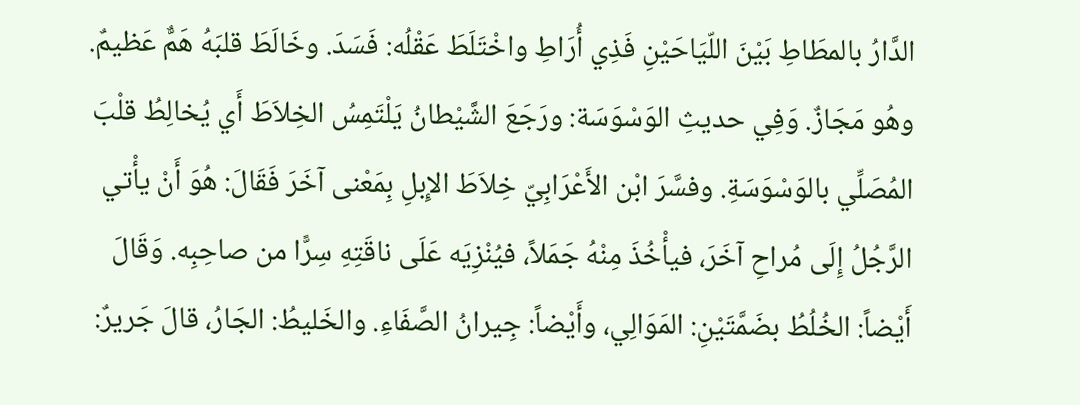الدَّارُ بالمطَاطِ بَيْنَ اللّيَاحَيْنِ فَذِي أُرَاطِ واخْتَلَطَ عَقْلُه: فَسَدَ. وخَالَطَ قلبَهُ هَمٌّ عَظيمٌ. وهُو مَجَازٌ. وَفِي حديثِ الوَسْوَسَة: ورَجَعَ الشَّيْطانُ يَلْتَمِسُ الخِلاَطَ أَي يُخالِطُ قلْبَ المُصَلِّي بالوَسْوَسَةِ. وفسَّرَ ابْن الأَعْرَابِيّ خِلاَطَ الإِبلِ بِمَعْنى آخَرَ فَقَالَ: هُوَ أَنْ يأْتي الرَّجُلُ إِلَى مُراحِ آخَرَ، فيأْخُذَ مِنْهُ جَمَلاً، فيُنْزِيَه عَلَى ناقَتِهِ سِرًّا من صاحِبِه. وَقَالَ أَيْضاً: الخُلُطُ بضَمَّتَيْنِ: المَوَالِي، وأَيْضاً: جِيرانُ الصَّفَاءِ. والخَليطُ: الجَارُ، قالَ جَريرٌ: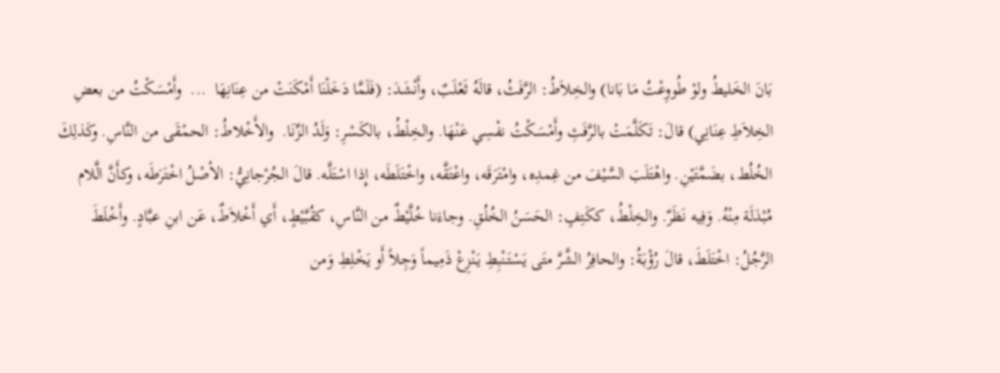بَانَ الخَليطُ ولوْ طُووِعْتُ مَا بَانا) والخِلاَطُ: الرَّفَثُ، قالَهُ ثَعْلَبٌ، وأَنْشَدَ: (فَلَمَّا دَخَلْنَا أَمْكَنَتْ من عِنَانِهَا  ...  وأَمْسَكْتُ من بعضِ الخِلاَطِ عِنَانِي) قالَ: تَكَلَّمَتْ بالرَّفَثِ وأَمْسَكْتُ نفْسِي عَنْهَا. والخِلْطُ، بالكَسْرِ: وَلَدُ الزِّنَا.  والأَخْلاطُ: الحمْقَى من النَّاسِ. وكَذلِكَ الخُلُط، بضَمَّتَيْنِ. واهْتَلَبَ السَّيْفَ من غِمدِه، وامْتَرَقَه، واعْتَقَّه، واخْتَلَطَه، إِذا اسْتَلَّه. قالَ الجُرْجانِيُّ: الأصْلُ اخْتَرَطَه، وكأَنَّ الَّلام مُبْدَلَة مِنْهُ. وَفِيه نَظَرٌ. والخِلْطُ، ككَتِفٍ: الحَسَنُ الخُلُقِ. وجاءَنا خُلَّيْطٌ من النَّاسِ، كقُبَّيْطٍ، أَي أَخْلاَطٌ، عَن ابنِ عبَّادٍ. وأَخْلَطَ الرَّجُلُ: اخْتَلَطَ، قالَ رُؤْبَةُ: والحافِرُ الشَّرَّ متَى يَسْتَنْبِطِ يَنْزِعْ ذَمِيماً وَجِلاً أَو يَخْلِطِ وَمن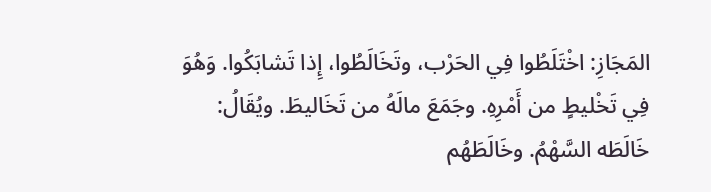المَجَازِ: اخْتَلَطُوا فِي الحَرْب، وتَخَالَطُوا، إِذا تَشابَكُوا. وَهُوَ فِي تَخْليطٍ من أَمْرِهِ. وجَمَعَ مالَهُ من تَخَاليطَ. ويُقَالُ: خَالَطَه السَّهْمُ. وخَالَطَهُم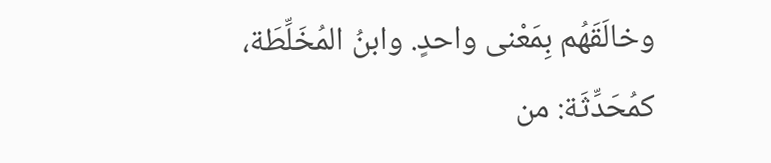وخالَقَهُم بِمَعْنى واحدٍ. وابنُ المُخَلِّطَة، كمُحَدِّثَة: من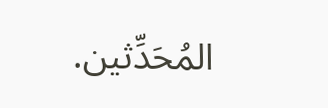المُحَدِّثين.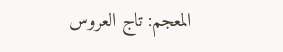المعجم: تاج العروس